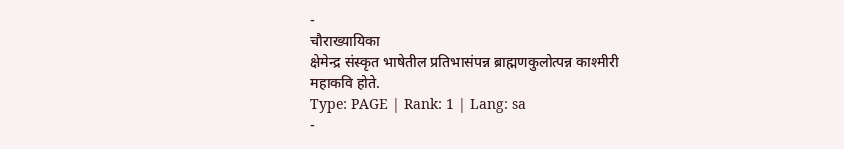-
चौराख्यायिका
क्षेमेन्द्र संस्कृत भाषेतील प्रतिभासंपन्न ब्राह्मणकुलोत्पन्न काश्मीरी महाकवि होते.
Type: PAGE | Rank: 1 | Lang: sa
-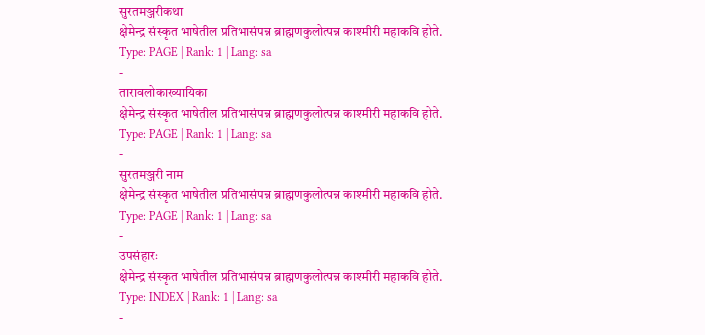सुरतमञ्जरीकथा
क्षेमेन्द्र संस्कृत भाषेतील प्रतिभासंपन्न ब्राह्मणकुलोत्पन्न काश्मीरी महाकवि होते.
Type: PAGE | Rank: 1 | Lang: sa
-
तारावलोकाख्यायिका
क्षेमेन्द्र संस्कृत भाषेतील प्रतिभासंपन्न ब्राह्मणकुलोत्पन्न काश्मीरी महाकवि होते.
Type: PAGE | Rank: 1 | Lang: sa
-
सुरतमञ्जरी नाम
क्षेमेन्द्र संस्कृत भाषेतील प्रतिभासंपन्न ब्राह्मणकुलोत्पन्न काश्मीरी महाकवि होते.
Type: PAGE | Rank: 1 | Lang: sa
-
उपसंहारः
क्षेमेन्द्र संस्कृत भाषेतील प्रतिभासंपन्न ब्राह्मणकुलोत्पन्न काश्मीरी महाकवि होते.
Type: INDEX | Rank: 1 | Lang: sa
-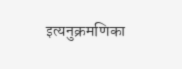इत्यनुक्रमणिका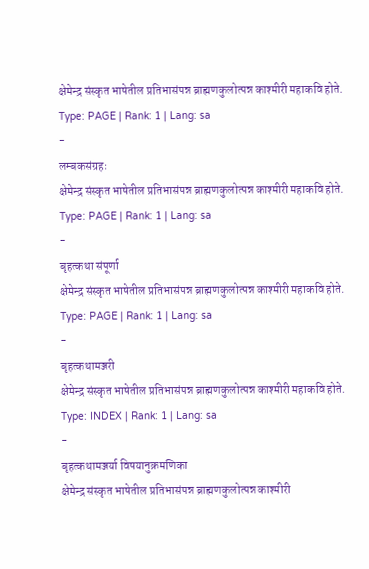क्षेमेन्द्र संस्कृत भाषेतील प्रतिभासंपन्न ब्राह्मणकुलोत्पन्न काश्मीरी महाकवि होते.
Type: PAGE | Rank: 1 | Lang: sa
-
लम्बकसंग्रहः
क्षेमेन्द्र संस्कृत भाषेतील प्रतिभासंपन्न ब्राह्मणकुलोत्पन्न काश्मीरी महाकवि होते.
Type: PAGE | Rank: 1 | Lang: sa
-
बृहत्कथा संपूर्णा
क्षेमेन्द्र संस्कृत भाषेतील प्रतिभासंपन्न ब्राह्मणकुलोत्पन्न काश्मीरी महाकवि होते.
Type: PAGE | Rank: 1 | Lang: sa
-
बृहत्कथामञ्जरी
क्षेमेन्द्र संस्कृत भाषेतील प्रतिभासंपन्न ब्राह्मणकुलोत्पन्न काश्मीरी महाकवि होते.
Type: INDEX | Rank: 1 | Lang: sa
-
बृहत्कथामञ्जर्या विषयानुक्रमणिका
क्षेमेन्द्र संस्कृत भाषेतील प्रतिभासंपन्न ब्राह्मणकुलोत्पन्न काश्मीरी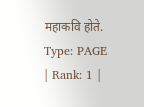महाकवि होते.
Type: PAGE | Rank: 1 |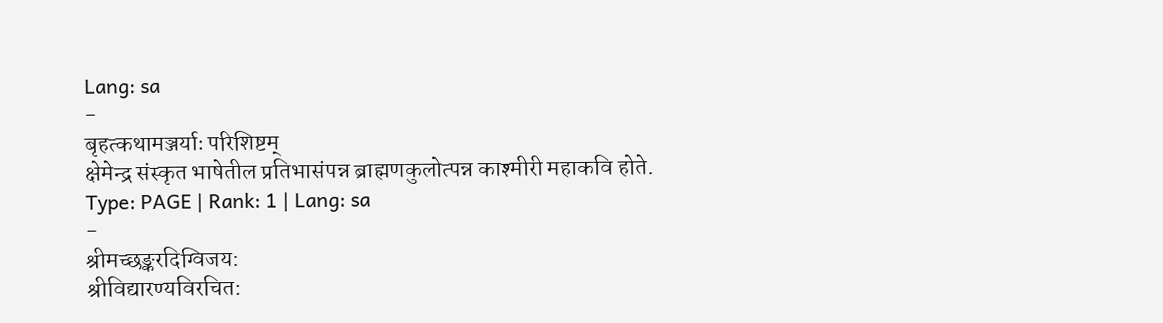Lang: sa
-
बृहत्कथामञ्जर्याः परिशिष्टम्
क्षेमेन्द्र संस्कृत भाषेतील प्रतिभासंपन्न ब्राह्मणकुलोत्पन्न काश्मीरी महाकवि होते.
Type: PAGE | Rank: 1 | Lang: sa
-
श्रीमच्छङ्करदिग्विजय:
श्रीविद्यारण्यविरचित: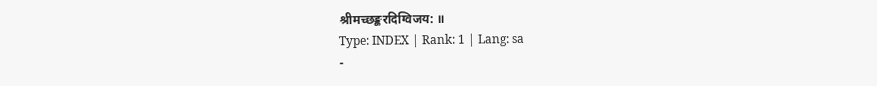श्रीमच्छङ्करदिग्विजय: ॥
Type: INDEX | Rank: 1 | Lang: sa
-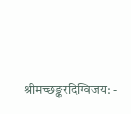श्रीमच्छङ्करदिग्विजय: -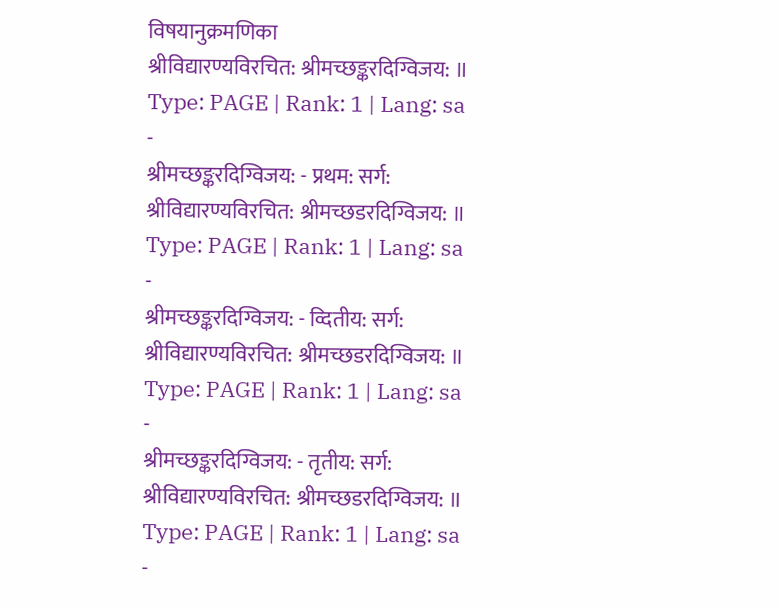विषयानुक्रमणिका
श्रीविद्यारण्यविरचित: श्रीमच्छङ्करदिग्विजय: ॥
Type: PAGE | Rank: 1 | Lang: sa
-
श्रीमच्छङ्करदिग्विजय: - प्रथम: सर्ग:
श्रीविद्यारण्यविरचित: श्रीमच्छडरदिग्विजय: ॥
Type: PAGE | Rank: 1 | Lang: sa
-
श्रीमच्छङ्करदिग्विजय: - व्दितीय: सर्ग:
श्रीविद्यारण्यविरचित: श्रीमच्छडरदिग्विजय: ॥
Type: PAGE | Rank: 1 | Lang: sa
-
श्रीमच्छङ्करदिग्विजय: - तृतीय: सर्ग:
श्रीविद्यारण्यविरचित: श्रीमच्छडरदिग्विजय: ॥
Type: PAGE | Rank: 1 | Lang: sa
-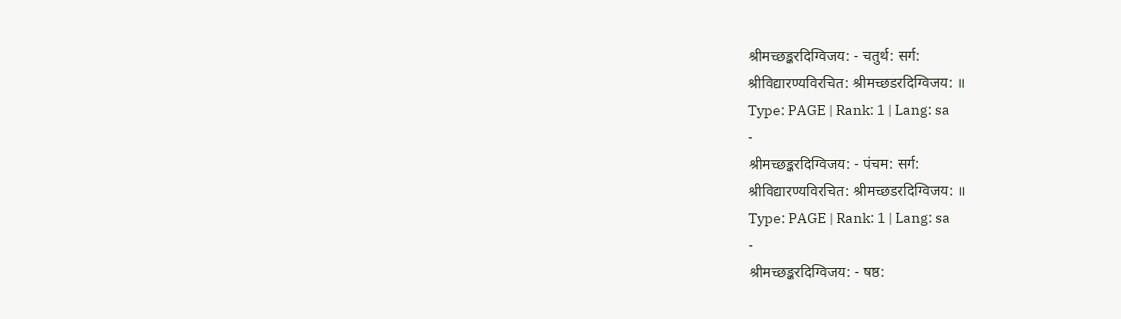श्रीमच्छङ्करदिग्विजय: - चतुर्थ: सर्ग:
श्रीविद्यारण्यविरचित: श्रीमच्छडरदिग्विजय: ॥
Type: PAGE | Rank: 1 | Lang: sa
-
श्रीमच्छङ्करदिग्विजय: - पंचम: सर्ग:
श्रीविद्यारण्यविरचित: श्रीमच्छडरदिग्विजय: ॥
Type: PAGE | Rank: 1 | Lang: sa
-
श्रीमच्छङ्करदिग्विजय: - षष्ठ: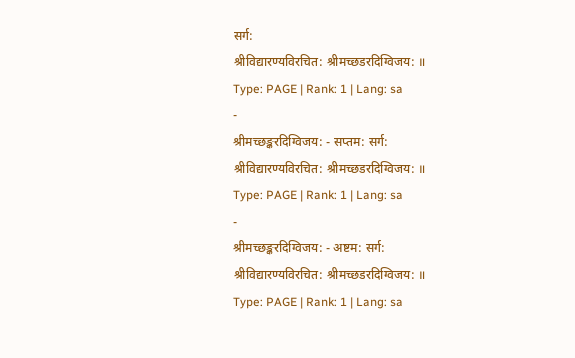सर्ग:
श्रीविद्यारण्यविरचित: श्रीमच्छडरदिग्विजय: ॥
Type: PAGE | Rank: 1 | Lang: sa
-
श्रीमच्छङ्करदिग्विजय: - सप्तम: सर्ग:
श्रीविद्यारण्यविरचित: श्रीमच्छडरदिग्विजय: ॥
Type: PAGE | Rank: 1 | Lang: sa
-
श्रीमच्छङ्करदिग्विजय: - अष्टम: सर्ग:
श्रीविद्यारण्यविरचित: श्रीमच्छडरदिग्विजय: ॥
Type: PAGE | Rank: 1 | Lang: sa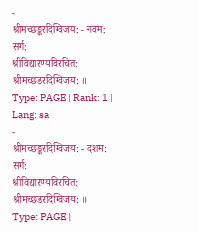-
श्रीमच्छङ्करदिग्विजय: - नवम: सर्ग:
श्रीविद्यारण्यविरचित: श्रीमच्छडरदिग्विजय: ॥
Type: PAGE | Rank: 1 | Lang: sa
-
श्रीमच्छङ्करदिग्विजय: - दशम: सर्ग:
श्रीविद्यारण्यविरचित: श्रीमच्छडरदिग्विजय: ॥
Type: PAGE |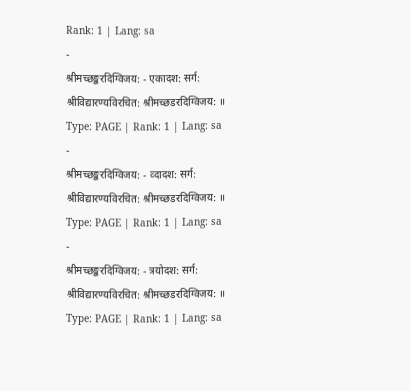Rank: 1 | Lang: sa
-
श्रीमच्छङ्करदिग्विजय: - एकादश: सर्ग:
श्रीविद्यारण्यविरचित: श्रीमच्छडरदिग्विजय: ॥
Type: PAGE | Rank: 1 | Lang: sa
-
श्रीमच्छङ्करदिग्विजय: - व्दादश: सर्ग:
श्रीविद्यारण्यविरचित: श्रीमच्छडरदिग्विजय: ॥
Type: PAGE | Rank: 1 | Lang: sa
-
श्रीमच्छङ्करदिग्विजय: - त्रयोदश: सर्ग:
श्रीविद्यारण्यविरचित: श्रीमच्छडरदिग्विजय: ॥
Type: PAGE | Rank: 1 | Lang: sa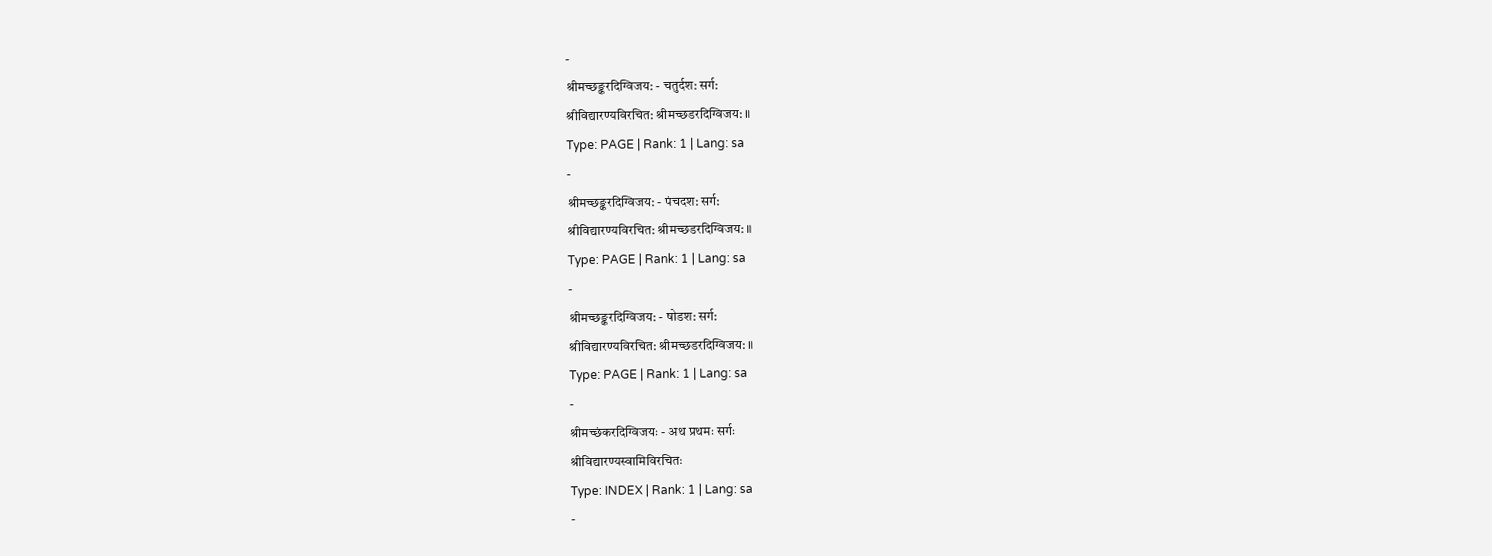-
श्रीमच्छङ्करदिग्विजय: - चतुर्दश: सर्ग:
श्रीविद्यारण्यविरचित: श्रीमच्छडरदिग्विजय: ॥
Type: PAGE | Rank: 1 | Lang: sa
-
श्रीमच्छङ्करदिग्विजय: - पंचदश: सर्ग:
श्रीविद्यारण्यविरचित: श्रीमच्छडरदिग्विजय: ॥
Type: PAGE | Rank: 1 | Lang: sa
-
श्रीमच्छङ्करदिग्विजय: - षोडश: सर्ग:
श्रीविद्यारण्यविरचित: श्रीमच्छडरदिग्विजय: ॥
Type: PAGE | Rank: 1 | Lang: sa
-
श्रीमच्छंकरदिग्विजयः - अथ प्रथमः सर्गः
श्रीविद्यारण्यस्वामिविरचितः
Type: INDEX | Rank: 1 | Lang: sa
-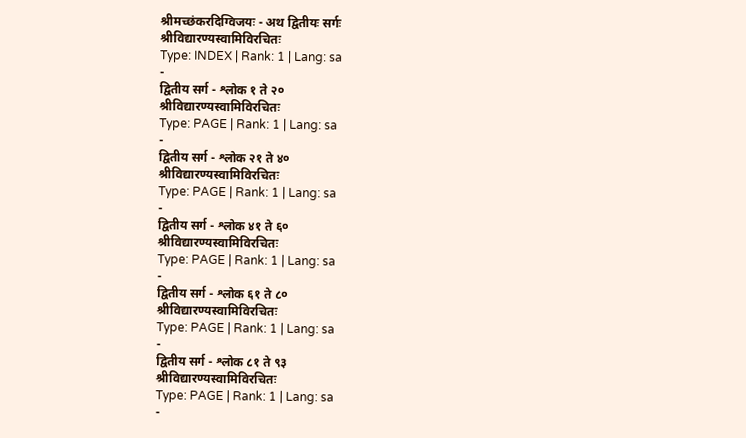श्रीमच्छंकरदिग्विजयः - अथ द्वितीयः सर्गः
श्रीविद्यारण्यस्वामिविरचितः
Type: INDEX | Rank: 1 | Lang: sa
-
द्वितीय सर्ग - श्लोक १ ते २०
श्रीविद्यारण्यस्वामिविरचितः
Type: PAGE | Rank: 1 | Lang: sa
-
द्वितीय सर्ग - श्लोक २१ ते ४०
श्रीविद्यारण्यस्वामिविरचितः
Type: PAGE | Rank: 1 | Lang: sa
-
द्वितीय सर्ग - श्लोक ४१ ते ६०
श्रीविद्यारण्यस्वामिविरचितः
Type: PAGE | Rank: 1 | Lang: sa
-
द्वितीय सर्ग - श्लोक ६१ ते ८०
श्रीविद्यारण्यस्वामिविरचितः
Type: PAGE | Rank: 1 | Lang: sa
-
द्वितीय सर्ग - श्लोक ८१ ते ९३
श्रीविद्यारण्यस्वामिविरचितः
Type: PAGE | Rank: 1 | Lang: sa
-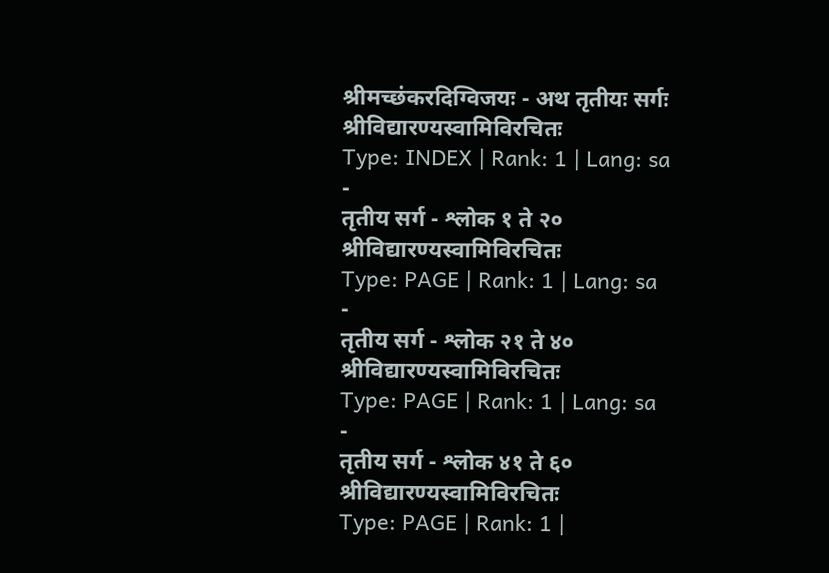श्रीमच्छंकरदिग्विजयः - अथ तृतीयः सर्गः
श्रीविद्यारण्यस्वामिविरचितः
Type: INDEX | Rank: 1 | Lang: sa
-
तृतीय सर्ग - श्लोक १ ते २०
श्रीविद्यारण्यस्वामिविरचितः
Type: PAGE | Rank: 1 | Lang: sa
-
तृतीय सर्ग - श्लोक २१ ते ४०
श्रीविद्यारण्यस्वामिविरचितः
Type: PAGE | Rank: 1 | Lang: sa
-
तृतीय सर्ग - श्लोक ४१ ते ६०
श्रीविद्यारण्यस्वामिविरचितः
Type: PAGE | Rank: 1 |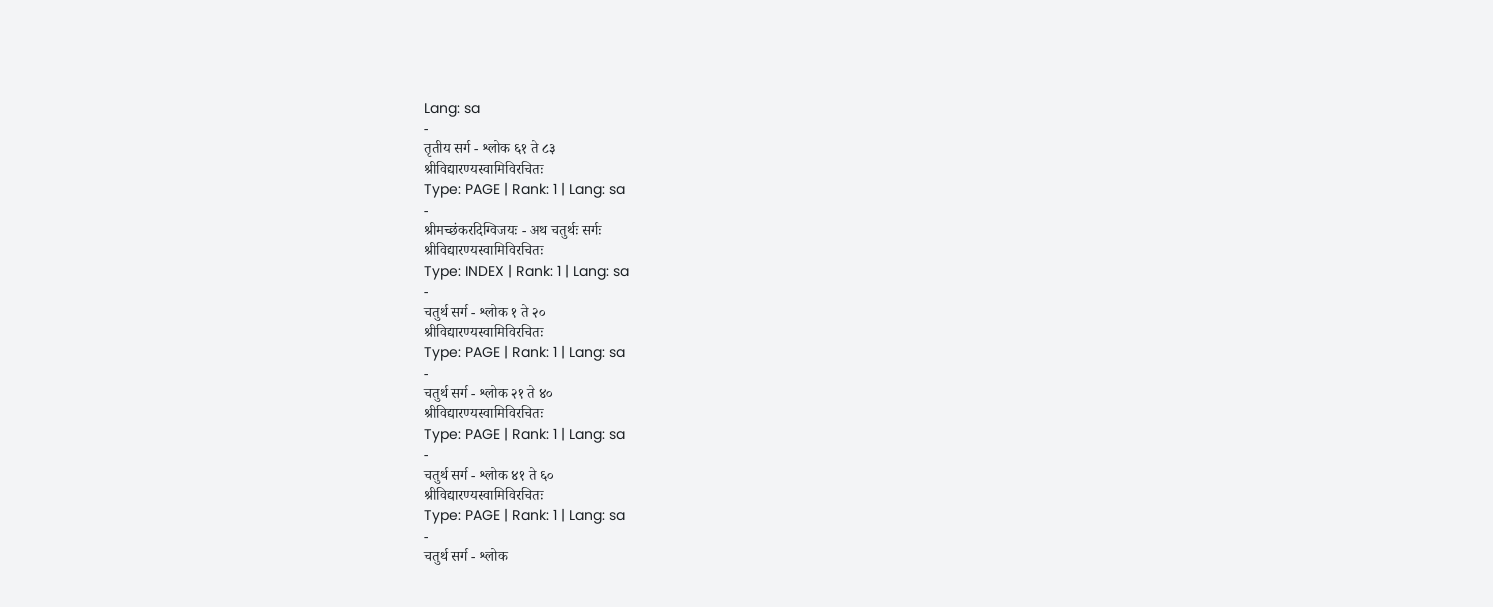Lang: sa
-
तृतीय सर्ग - श्लोक ६१ ते ८३
श्रीविद्यारण्यस्वामिविरचितः
Type: PAGE | Rank: 1 | Lang: sa
-
श्रीमच्छंकरदिग्विजयः - अथ चतुर्थः सर्गः
श्रीविद्यारण्यस्वामिविरचितः
Type: INDEX | Rank: 1 | Lang: sa
-
चतुर्थ सर्ग - श्लोक १ ते २०
श्रीविद्यारण्यस्वामिविरचितः
Type: PAGE | Rank: 1 | Lang: sa
-
चतुर्थ सर्ग - श्लोक २१ ते ४०
श्रीविद्यारण्यस्वामिविरचितः
Type: PAGE | Rank: 1 | Lang: sa
-
चतुर्थ सर्ग - श्लोक ४१ ते ६०
श्रीविद्यारण्यस्वामिविरचितः
Type: PAGE | Rank: 1 | Lang: sa
-
चतुर्थ सर्ग - श्लोक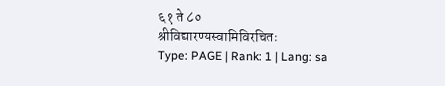६१ ते ८०
श्रीविद्यारण्यस्वामिविरचितः
Type: PAGE | Rank: 1 | Lang: sa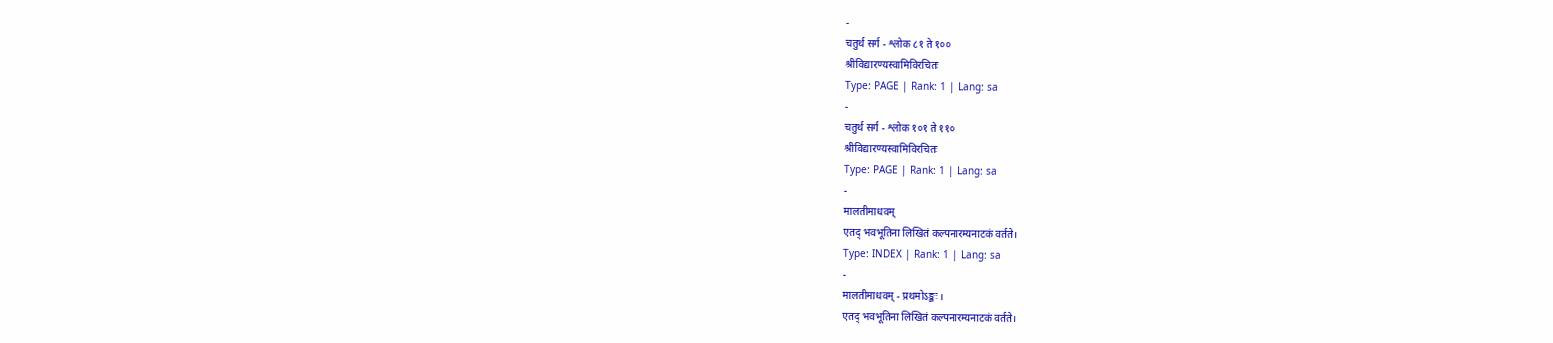-
चतुर्थ सर्ग - श्लोक ८१ ते १००
श्रीविद्यारण्यस्वामिविरचितः
Type: PAGE | Rank: 1 | Lang: sa
-
चतुर्थ सर्ग - श्लोक १०१ ते ११०
श्रीविद्यारण्यस्वामिविरचितः
Type: PAGE | Rank: 1 | Lang: sa
-
मालतीमाधवम्
एतद् भवभूतिना लिखितं कल्पनारम्यनाटकं वर्तते।
Type: INDEX | Rank: 1 | Lang: sa
-
मालतीमाधवम् - प्रथमोऽङ्कः ।
एतद् भवभूतिना लिखितं कल्पनारम्यनाटकं वर्तते।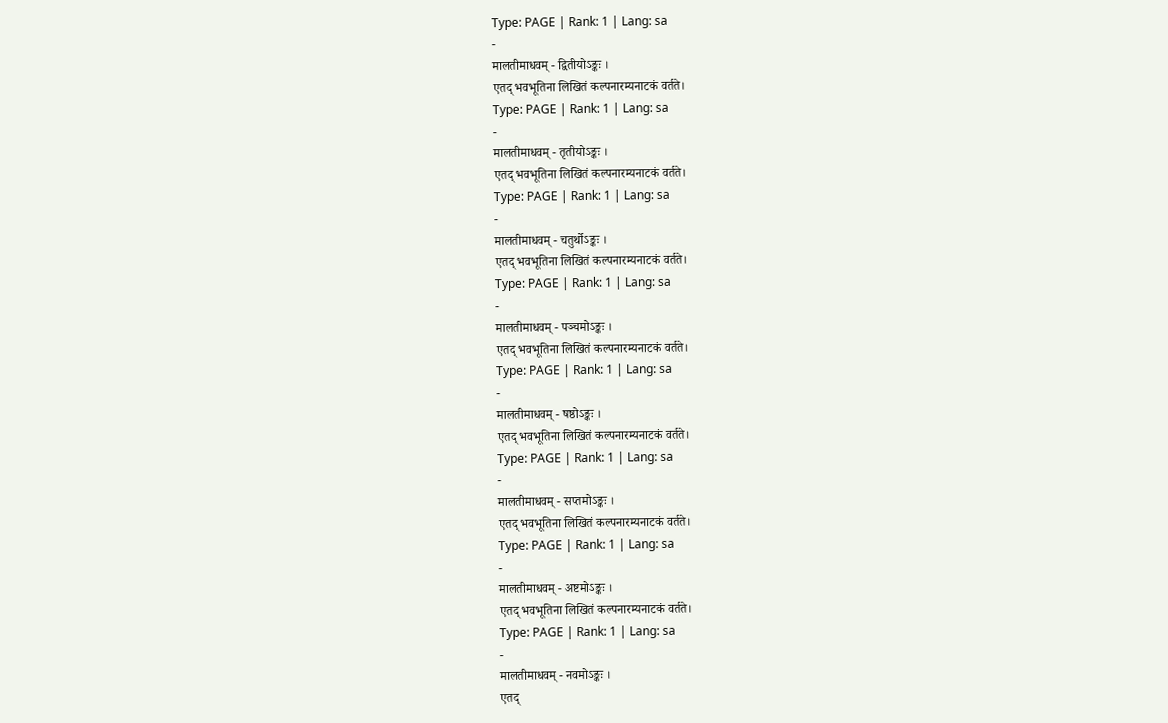Type: PAGE | Rank: 1 | Lang: sa
-
मालतीमाधवम् - द्वितीयोऽङ्कः ।
एतद् भवभूतिना लिखितं कल्पनारम्यनाटकं वर्तते।
Type: PAGE | Rank: 1 | Lang: sa
-
मालतीमाधवम् - तृतीयोऽङ्कः ।
एतद् भवभूतिना लिखितं कल्पनारम्यनाटकं वर्तते।
Type: PAGE | Rank: 1 | Lang: sa
-
मालतीमाधवम् - चतुर्थोऽङ्कः ।
एतद् भवभूतिना लिखितं कल्पनारम्यनाटकं वर्तते।
Type: PAGE | Rank: 1 | Lang: sa
-
मालतीमाधवम् - पञ्चमोऽङ्कः ।
एतद् भवभूतिना लिखितं कल्पनारम्यनाटकं वर्तते।
Type: PAGE | Rank: 1 | Lang: sa
-
मालतीमाधवम् - षष्ठोऽङ्कः ।
एतद् भवभूतिना लिखितं कल्पनारम्यनाटकं वर्तते।
Type: PAGE | Rank: 1 | Lang: sa
-
मालतीमाधवम् - सप्तमोऽङ्कः ।
एतद् भवभूतिना लिखितं कल्पनारम्यनाटकं वर्तते।
Type: PAGE | Rank: 1 | Lang: sa
-
मालतीमाधवम् - अष्टमोऽङ्कः ।
एतद् भवभूतिना लिखितं कल्पनारम्यनाटकं वर्तते।
Type: PAGE | Rank: 1 | Lang: sa
-
मालतीमाधवम् - नवमोऽङ्कः ।
एतद्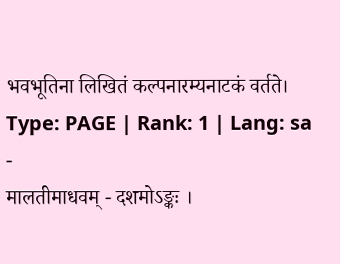भवभूतिना लिखितं कल्पनारम्यनाटकं वर्तते।
Type: PAGE | Rank: 1 | Lang: sa
-
मालतीमाधवम् - दशमोऽङ्कः ।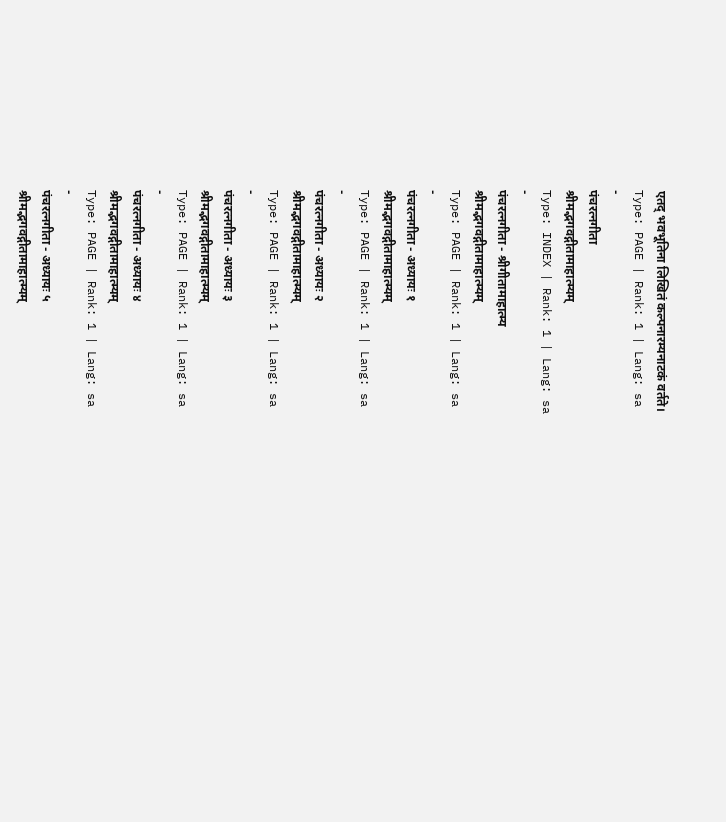एतद् भवभूतिना लिखितं कल्पनारम्यनाटकं वर्तते।
Type: PAGE | Rank: 1 | Lang: sa
-
पंचरत्नगीता
श्रीमद्भगवद्गीतामाहात्म्यम्
Type: INDEX | Rank: 1 | Lang: sa
-
पंचरत्नगीता - श्रीगीतामाहात्म्य
श्रीमद्भगवद्गीतामाहात्म्यम्
Type: PAGE | Rank: 1 | Lang: sa
-
पंचरत्नगीता - अध्यायः १
श्रीमद्भगवद्गीतामाहात्म्यम्
Type: PAGE | Rank: 1 | Lang: sa
-
पंचरत्नगीता - अध्यायः २
श्रीमद्भगवद्गीतामाहात्म्यम्
Type: PAGE | Rank: 1 | Lang: sa
-
पंचरत्नगीता - अध्यायः ३
श्रीमद्भगवद्गीतामाहात्म्यम्
Type: PAGE | Rank: 1 | Lang: sa
-
पंचरत्नगीता - अध्यायः ४
श्रीमद्भगवद्गीतामाहात्म्यम्
Type: PAGE | Rank: 1 | Lang: sa
-
पंचरत्नगीता - अध्यायः ५
श्रीमद्भगवद्गीतामाहात्म्यम्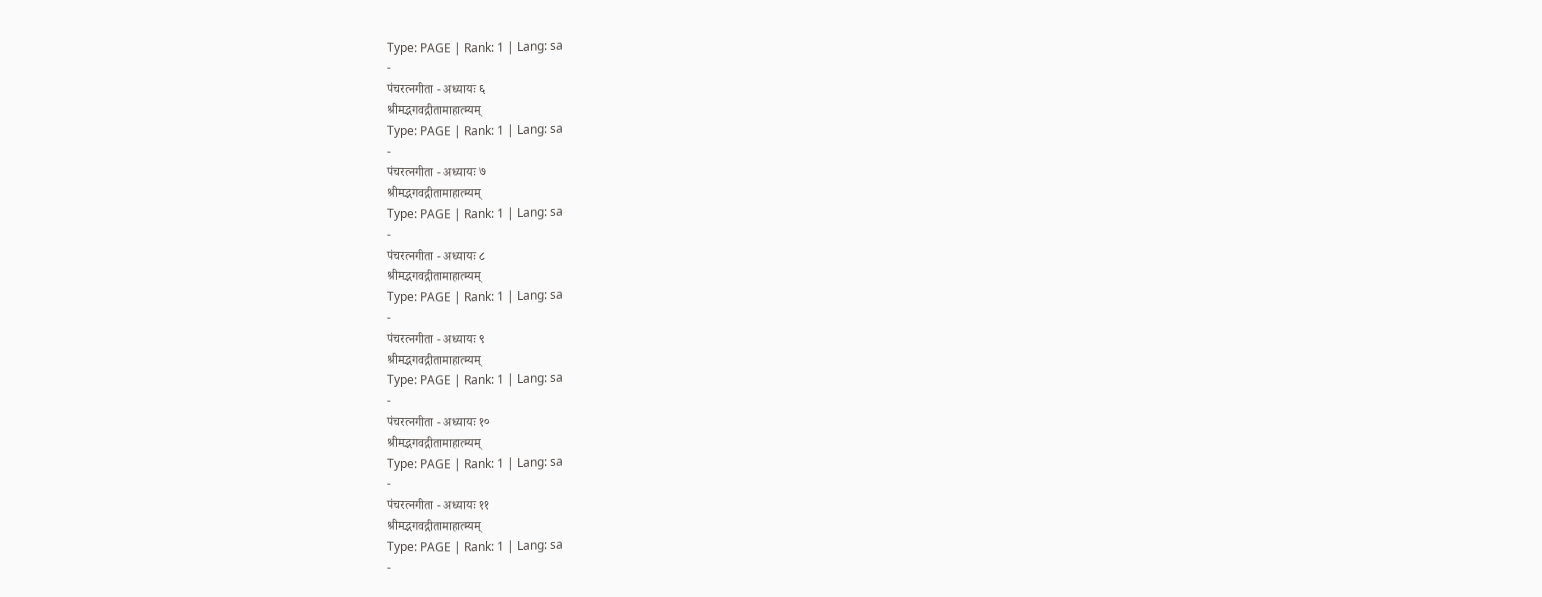Type: PAGE | Rank: 1 | Lang: sa
-
पंचरत्नगीता - अध्यायः ६
श्रीमद्भगवद्गीतामाहात्म्यम्
Type: PAGE | Rank: 1 | Lang: sa
-
पंचरत्नगीता - अध्यायः ७
श्रीमद्भगवद्गीतामाहात्म्यम्
Type: PAGE | Rank: 1 | Lang: sa
-
पंचरत्नगीता - अध्यायः ८
श्रीमद्भगवद्गीतामाहात्म्यम्
Type: PAGE | Rank: 1 | Lang: sa
-
पंचरत्नगीता - अध्यायः ९
श्रीमद्भगवद्गीतामाहात्म्यम्
Type: PAGE | Rank: 1 | Lang: sa
-
पंचरत्नगीता - अध्यायः १०
श्रीमद्भगवद्गीतामाहात्म्यम्
Type: PAGE | Rank: 1 | Lang: sa
-
पंचरत्नगीता - अध्यायः ११
श्रीमद्भगवद्गीतामाहात्म्यम्
Type: PAGE | Rank: 1 | Lang: sa
-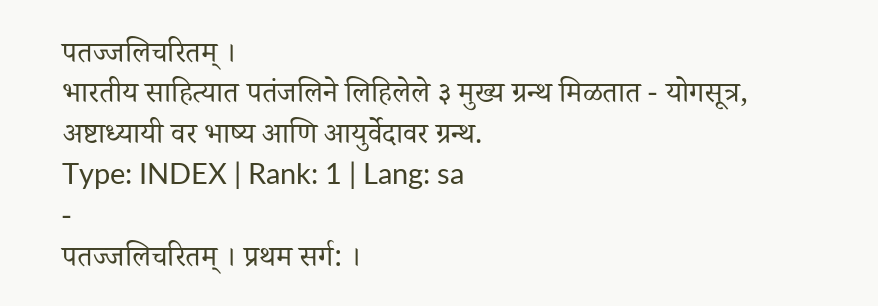पतज्जलिचरितम् ।
भारतीय साहित्यात पतंजलिने लिहिलेले ३ मुख्य ग्रन्थ मिळतात - योगसूत्र, अष्टाध्यायी वर भाष्य आणि आयुर्वेदावर ग्रन्थ.
Type: INDEX | Rank: 1 | Lang: sa
-
पतज्जलिचरितम् । प्रथम सर्ग: ।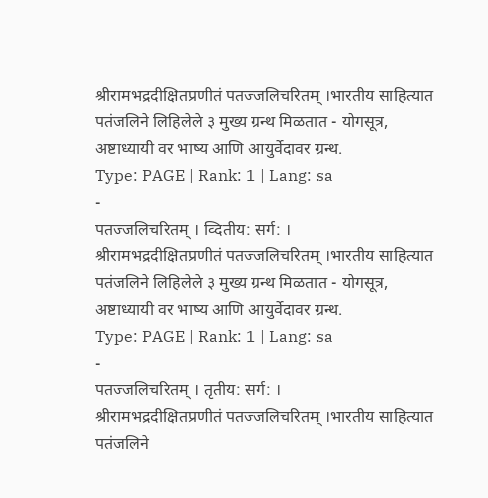श्रीरामभद्रदीक्षितप्रणीतं पतज्जलिचरितम् ।भारतीय साहित्यात पतंजलिने लिहिलेले ३ मुख्य ग्रन्थ मिळतात - योगसूत्र, अष्टाध्यायी वर भाष्य आणि आयुर्वेदावर ग्रन्थ.
Type: PAGE | Rank: 1 | Lang: sa
-
पतज्जलिचरितम् । व्दितीय: सर्ग: ।
श्रीरामभद्रदीक्षितप्रणीतं पतज्जलिचरितम् ।भारतीय साहित्यात पतंजलिने लिहिलेले ३ मुख्य ग्रन्थ मिळतात - योगसूत्र, अष्टाध्यायी वर भाष्य आणि आयुर्वेदावर ग्रन्थ.
Type: PAGE | Rank: 1 | Lang: sa
-
पतज्जलिचरितम् । तृतीय: सर्ग: ।
श्रीरामभद्रदीक्षितप्रणीतं पतज्जलिचरितम् ।भारतीय साहित्यात पतंजलिने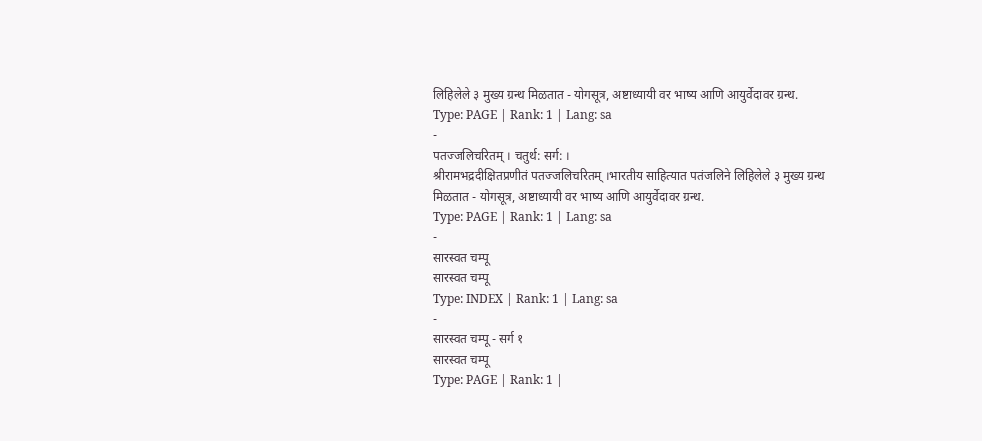लिहिलेले ३ मुख्य ग्रन्थ मिळतात - योगसूत्र, अष्टाध्यायी वर भाष्य आणि आयुर्वेदावर ग्रन्थ.
Type: PAGE | Rank: 1 | Lang: sa
-
पतज्जलिचरितम् । चतुर्थ: सर्ग: ।
श्रीरामभद्रदीक्षितप्रणीतं पतज्जलिचरितम् ।भारतीय साहित्यात पतंजलिने लिहिलेले ३ मुख्य ग्रन्थ मिळतात - योगसूत्र, अष्टाध्यायी वर भाष्य आणि आयुर्वेदावर ग्रन्थ.
Type: PAGE | Rank: 1 | Lang: sa
-
सारस्वत चम्पू
सारस्वत चम्पू
Type: INDEX | Rank: 1 | Lang: sa
-
सारस्वत चम्पू - सर्ग १
सारस्वत चम्पू
Type: PAGE | Rank: 1 |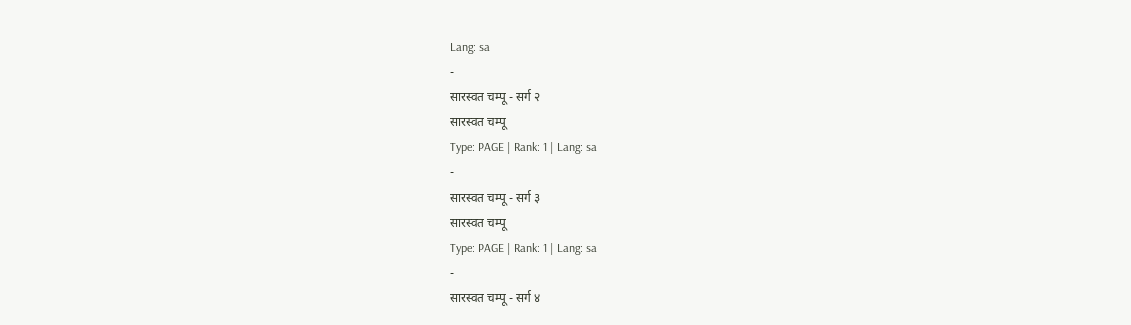Lang: sa
-
सारस्वत चम्पू - सर्ग २
सारस्वत चम्पू
Type: PAGE | Rank: 1 | Lang: sa
-
सारस्वत चम्पू - सर्ग ३
सारस्वत चम्पू
Type: PAGE | Rank: 1 | Lang: sa
-
सारस्वत चम्पू - सर्ग ४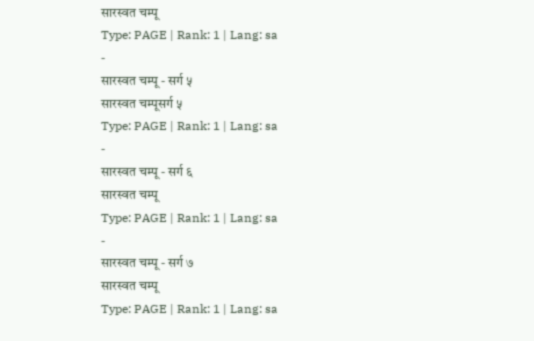सारस्वत चम्पू
Type: PAGE | Rank: 1 | Lang: sa
-
सारस्वत चम्पू - सर्ग ५
सारस्वत चम्पूसर्ग ५
Type: PAGE | Rank: 1 | Lang: sa
-
सारस्वत चम्पू - सर्ग ६
सारस्वत चम्पू
Type: PAGE | Rank: 1 | Lang: sa
-
सारस्वत चम्पू - सर्ग ७
सारस्वत चम्पू
Type: PAGE | Rank: 1 | Lang: sa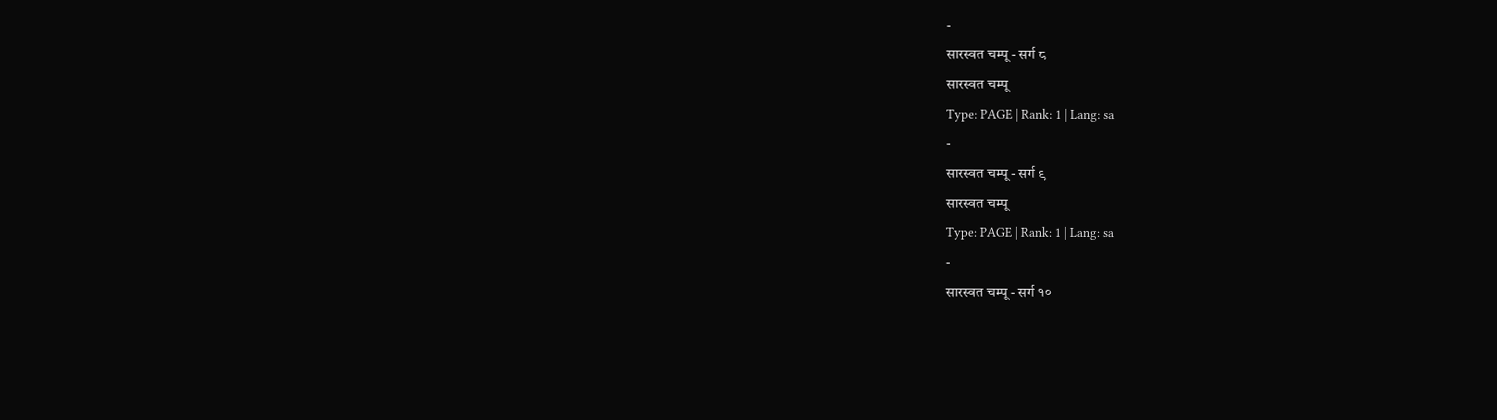-
सारस्वत चम्पू - सर्ग ८
सारस्वत चम्पू
Type: PAGE | Rank: 1 | Lang: sa
-
सारस्वत चम्पू - सर्ग ९
सारस्वत चम्पू
Type: PAGE | Rank: 1 | Lang: sa
-
सारस्वत चम्पू - सर्ग १०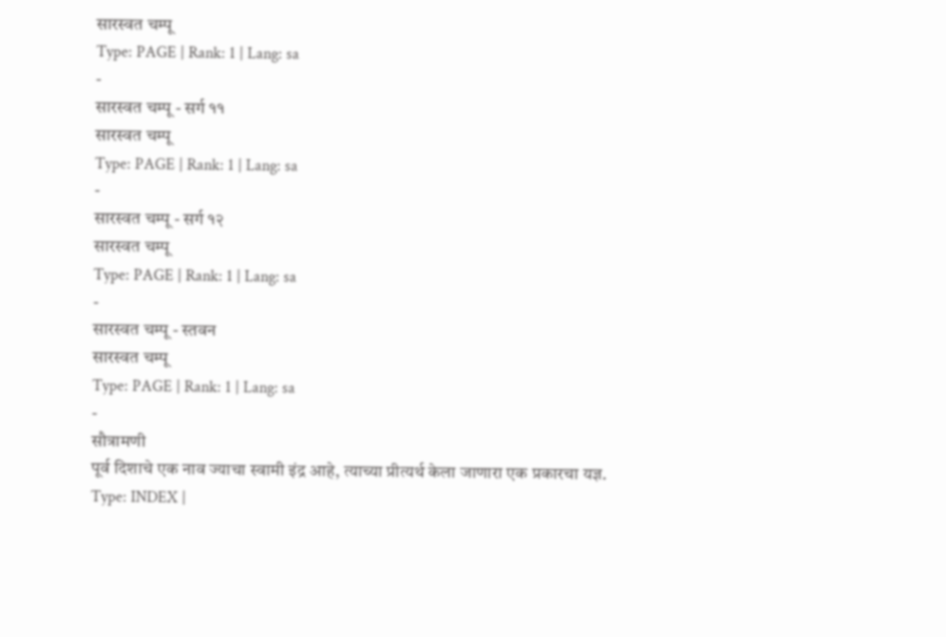सारस्वत चम्पू
Type: PAGE | Rank: 1 | Lang: sa
-
सारस्वत चम्पू - सर्ग ११
सारस्वत चम्पू
Type: PAGE | Rank: 1 | Lang: sa
-
सारस्वत चम्पू - सर्ग १२
सारस्वत चम्पू
Type: PAGE | Rank: 1 | Lang: sa
-
सारस्वत चम्पू - स्तवन
सारस्वत चम्पू
Type: PAGE | Rank: 1 | Lang: sa
-
सौत्रामणी
पूर्व दिशाचे एक नाव ज्याचा स्वामी इंद्र आहे, त्याच्या प्रीत्यर्थ केला जाणारा एक प्रकारचा यज्ञ.
Type: INDEX |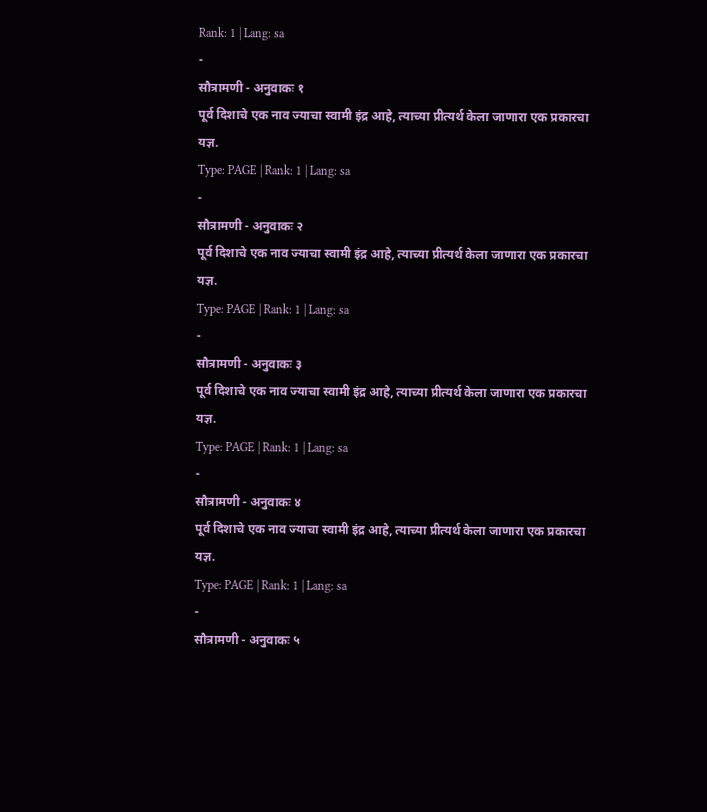Rank: 1 | Lang: sa
-
सौत्रामणी - अनुवाकः १
पूर्व दिशाचे एक नाव ज्याचा स्वामी इंद्र आहे, त्याच्या प्रीत्यर्थ केला जाणारा एक प्रकारचा यज्ञ.
Type: PAGE | Rank: 1 | Lang: sa
-
सौत्रामणी - अनुवाकः २
पूर्व दिशाचे एक नाव ज्याचा स्वामी इंद्र आहे, त्याच्या प्रीत्यर्थ केला जाणारा एक प्रकारचा यज्ञ.
Type: PAGE | Rank: 1 | Lang: sa
-
सौत्रामणी - अनुवाकः ३
पूर्व दिशाचे एक नाव ज्याचा स्वामी इंद्र आहे, त्याच्या प्रीत्यर्थ केला जाणारा एक प्रकारचा यज्ञ.
Type: PAGE | Rank: 1 | Lang: sa
-
सौत्रामणी - अनुवाकः ४
पूर्व दिशाचे एक नाव ज्याचा स्वामी इंद्र आहे, त्याच्या प्रीत्यर्थ केला जाणारा एक प्रकारचा यज्ञ.
Type: PAGE | Rank: 1 | Lang: sa
-
सौत्रामणी - अनुवाकः ५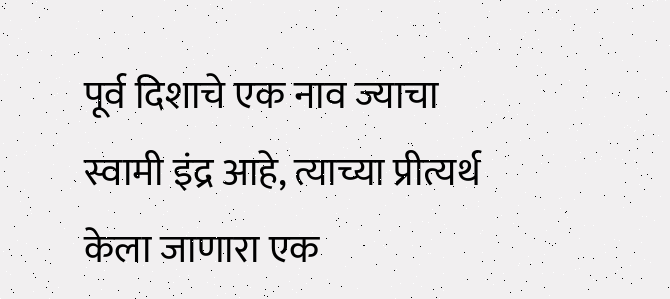पूर्व दिशाचे एक नाव ज्याचा स्वामी इंद्र आहे, त्याच्या प्रीत्यर्थ केला जाणारा एक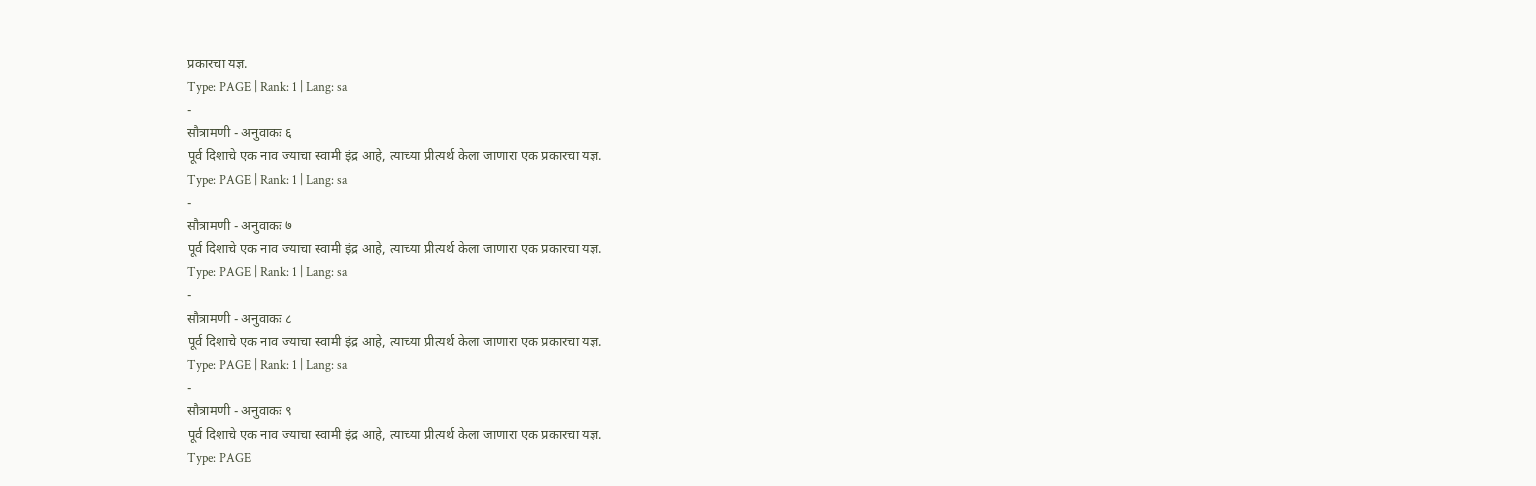प्रकारचा यज्ञ.
Type: PAGE | Rank: 1 | Lang: sa
-
सौत्रामणी - अनुवाकः ६
पूर्व दिशाचे एक नाव ज्याचा स्वामी इंद्र आहे, त्याच्या प्रीत्यर्थ केला जाणारा एक प्रकारचा यज्ञ.
Type: PAGE | Rank: 1 | Lang: sa
-
सौत्रामणी - अनुवाकः ७
पूर्व दिशाचे एक नाव ज्याचा स्वामी इंद्र आहे, त्याच्या प्रीत्यर्थ केला जाणारा एक प्रकारचा यज्ञ.
Type: PAGE | Rank: 1 | Lang: sa
-
सौत्रामणी - अनुवाकः ८
पूर्व दिशाचे एक नाव ज्याचा स्वामी इंद्र आहे, त्याच्या प्रीत्यर्थ केला जाणारा एक प्रकारचा यज्ञ.
Type: PAGE | Rank: 1 | Lang: sa
-
सौत्रामणी - अनुवाकः ९
पूर्व दिशाचे एक नाव ज्याचा स्वामी इंद्र आहे, त्याच्या प्रीत्यर्थ केला जाणारा एक प्रकारचा यज्ञ.
Type: PAGE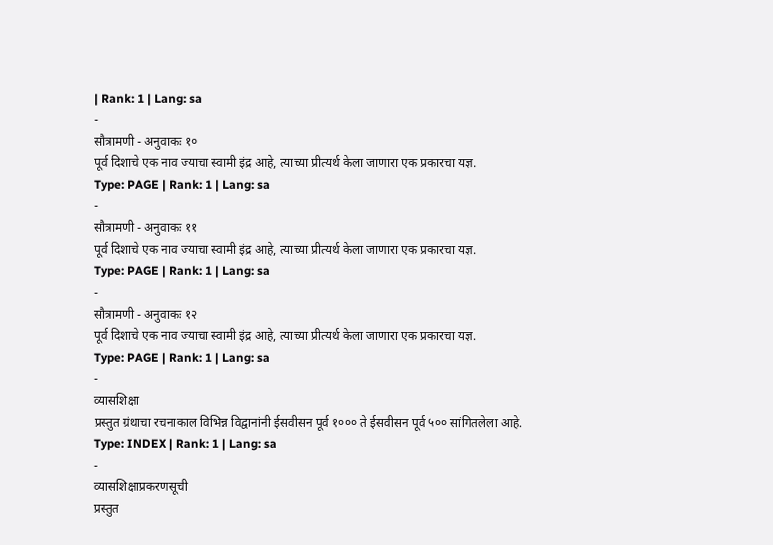| Rank: 1 | Lang: sa
-
सौत्रामणी - अनुवाकः १०
पूर्व दिशाचे एक नाव ज्याचा स्वामी इंद्र आहे, त्याच्या प्रीत्यर्थ केला जाणारा एक प्रकारचा यज्ञ.
Type: PAGE | Rank: 1 | Lang: sa
-
सौत्रामणी - अनुवाकः ११
पूर्व दिशाचे एक नाव ज्याचा स्वामी इंद्र आहे, त्याच्या प्रीत्यर्थ केला जाणारा एक प्रकारचा यज्ञ.
Type: PAGE | Rank: 1 | Lang: sa
-
सौत्रामणी - अनुवाकः १२
पूर्व दिशाचे एक नाव ज्याचा स्वामी इंद्र आहे, त्याच्या प्रीत्यर्थ केला जाणारा एक प्रकारचा यज्ञ.
Type: PAGE | Rank: 1 | Lang: sa
-
व्यासशिक्षा
प्रस्तुत ग्रंथाचा रचनाकाल विभिन्न विद्वानांनी ईसवीसन पूर्व १००० ते ईसवीसन पूर्व ५०० सांगितलेला आहे.
Type: INDEX | Rank: 1 | Lang: sa
-
व्यासशिक्षाप्रकरणसूची
प्रस्तुत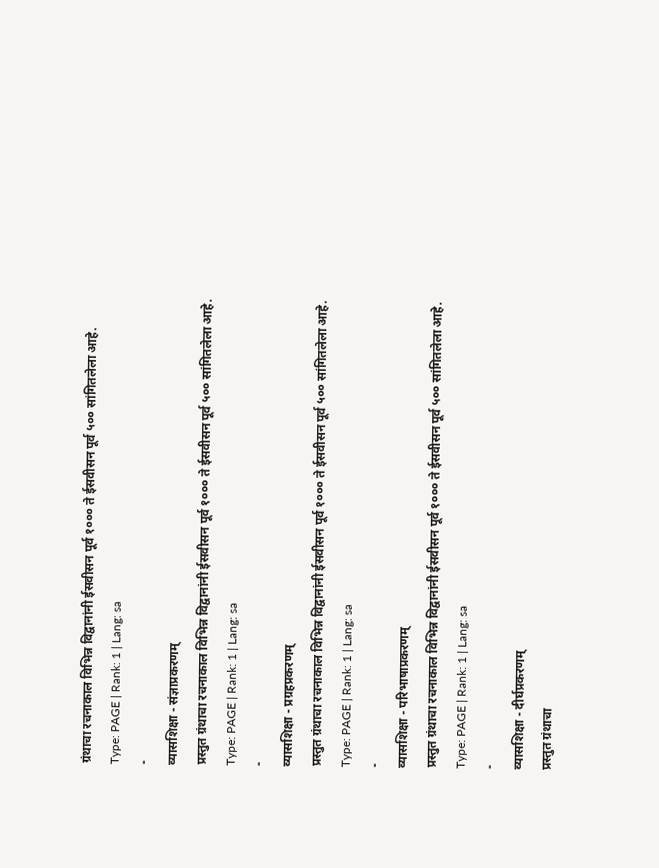ग्रंथाचा रचनाकाल विभिन्न विद्वानांनी ईसवीसन पूर्व १००० ते ईसवीसन पूर्व ५०० सांगितलेला आहे.
Type: PAGE | Rank: 1 | Lang: sa
-
व्यासशिक्षा - संज्ञाप्रकरणम्
प्रस्तुत ग्रंथाचा रचनाकाल विभिन्न विद्वानांनी ईसवीसन पूर्व १००० ते ईसवीसन पूर्व ५०० सांगितलेला आहे.
Type: PAGE | Rank: 1 | Lang: sa
-
व्यासशिक्षा - प्रग्रहप्रकरणम्
प्रस्तुत ग्रंथाचा रचनाकाल विभिन्न विद्वानांनी ईसवीसन पूर्व १००० ते ईसवीसन पूर्व ५०० सांगितलेला आहे.
Type: PAGE | Rank: 1 | Lang: sa
-
व्यासशिक्षा - परिभाषाप्रकरणम्
प्रस्तुत ग्रंथाचा रचनाकाल विभिन्न विद्वानांनी ईसवीसन पूर्व १००० ते ईसवीसन पूर्व ५०० सांगितलेला आहे.
Type: PAGE | Rank: 1 | Lang: sa
-
व्यासशिक्षा - दीर्घप्रकरणम्
प्रस्तुत ग्रंथाचा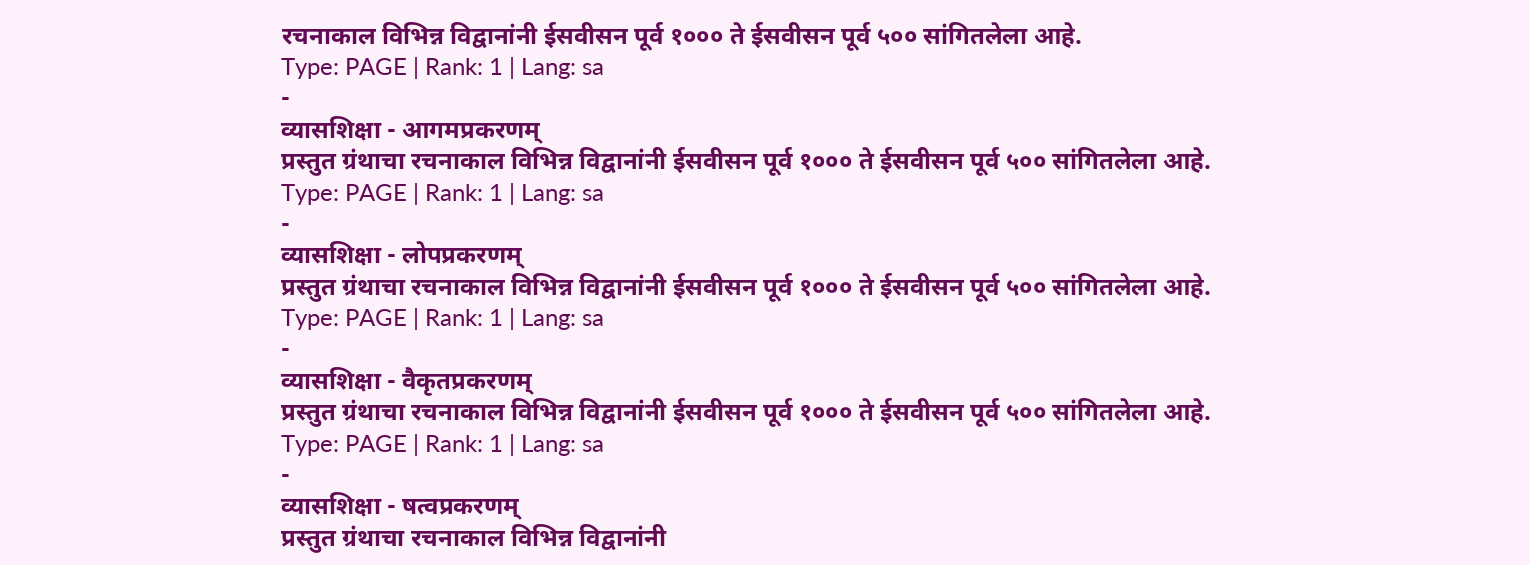रचनाकाल विभिन्न विद्वानांनी ईसवीसन पूर्व १००० ते ईसवीसन पूर्व ५०० सांगितलेला आहे.
Type: PAGE | Rank: 1 | Lang: sa
-
व्यासशिक्षा - आगमप्रकरणम्
प्रस्तुत ग्रंथाचा रचनाकाल विभिन्न विद्वानांनी ईसवीसन पूर्व १००० ते ईसवीसन पूर्व ५०० सांगितलेला आहे.
Type: PAGE | Rank: 1 | Lang: sa
-
व्यासशिक्षा - लोपप्रकरणम्
प्रस्तुत ग्रंथाचा रचनाकाल विभिन्न विद्वानांनी ईसवीसन पूर्व १००० ते ईसवीसन पूर्व ५०० सांगितलेला आहे.
Type: PAGE | Rank: 1 | Lang: sa
-
व्यासशिक्षा - वैकृतप्रकरणम्
प्रस्तुत ग्रंथाचा रचनाकाल विभिन्न विद्वानांनी ईसवीसन पूर्व १००० ते ईसवीसन पूर्व ५०० सांगितलेला आहे.
Type: PAGE | Rank: 1 | Lang: sa
-
व्यासशिक्षा - षत्वप्रकरणम्
प्रस्तुत ग्रंथाचा रचनाकाल विभिन्न विद्वानांनी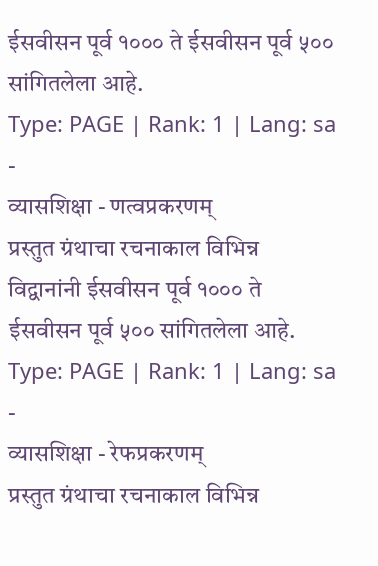ईसवीसन पूर्व १००० ते ईसवीसन पूर्व ५०० सांगितलेला आहे.
Type: PAGE | Rank: 1 | Lang: sa
-
व्यासशिक्षा - णत्वप्रकरणम्
प्रस्तुत ग्रंथाचा रचनाकाल विभिन्न विद्वानांनी ईसवीसन पूर्व १००० ते ईसवीसन पूर्व ५०० सांगितलेला आहे.
Type: PAGE | Rank: 1 | Lang: sa
-
व्यासशिक्षा - रेफप्रकरणम्
प्रस्तुत ग्रंथाचा रचनाकाल विभिन्न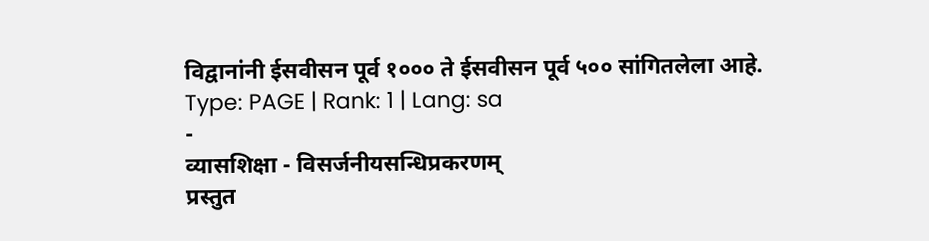विद्वानांनी ईसवीसन पूर्व १००० ते ईसवीसन पूर्व ५०० सांगितलेला आहे.
Type: PAGE | Rank: 1 | Lang: sa
-
व्यासशिक्षा - विसर्जनीयसन्धिप्रकरणम्
प्रस्तुत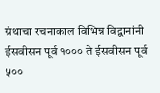ग्रंथाचा रचनाकाल विभिन्न विद्वानांनी ईसवीसन पूर्व १००० ते ईसवीसन पूर्व ५००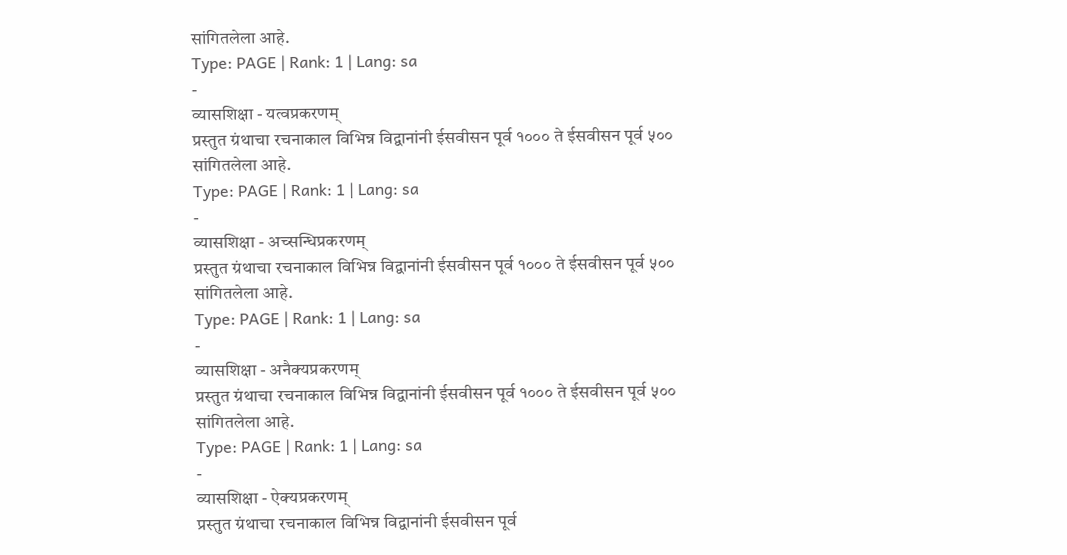सांगितलेला आहे.
Type: PAGE | Rank: 1 | Lang: sa
-
व्यासशिक्षा - यत्वप्रकरणम्
प्रस्तुत ग्रंथाचा रचनाकाल विभिन्न विद्वानांनी ईसवीसन पूर्व १००० ते ईसवीसन पूर्व ५०० सांगितलेला आहे.
Type: PAGE | Rank: 1 | Lang: sa
-
व्यासशिक्षा - अच्सन्धिप्रकरणम्
प्रस्तुत ग्रंथाचा रचनाकाल विभिन्न विद्वानांनी ईसवीसन पूर्व १००० ते ईसवीसन पूर्व ५०० सांगितलेला आहे.
Type: PAGE | Rank: 1 | Lang: sa
-
व्यासशिक्षा - अनैक्यप्रकरणम्
प्रस्तुत ग्रंथाचा रचनाकाल विभिन्न विद्वानांनी ईसवीसन पूर्व १००० ते ईसवीसन पूर्व ५०० सांगितलेला आहे.
Type: PAGE | Rank: 1 | Lang: sa
-
व्यासशिक्षा - ऐक्यप्रकरणम्
प्रस्तुत ग्रंथाचा रचनाकाल विभिन्न विद्वानांनी ईसवीसन पूर्व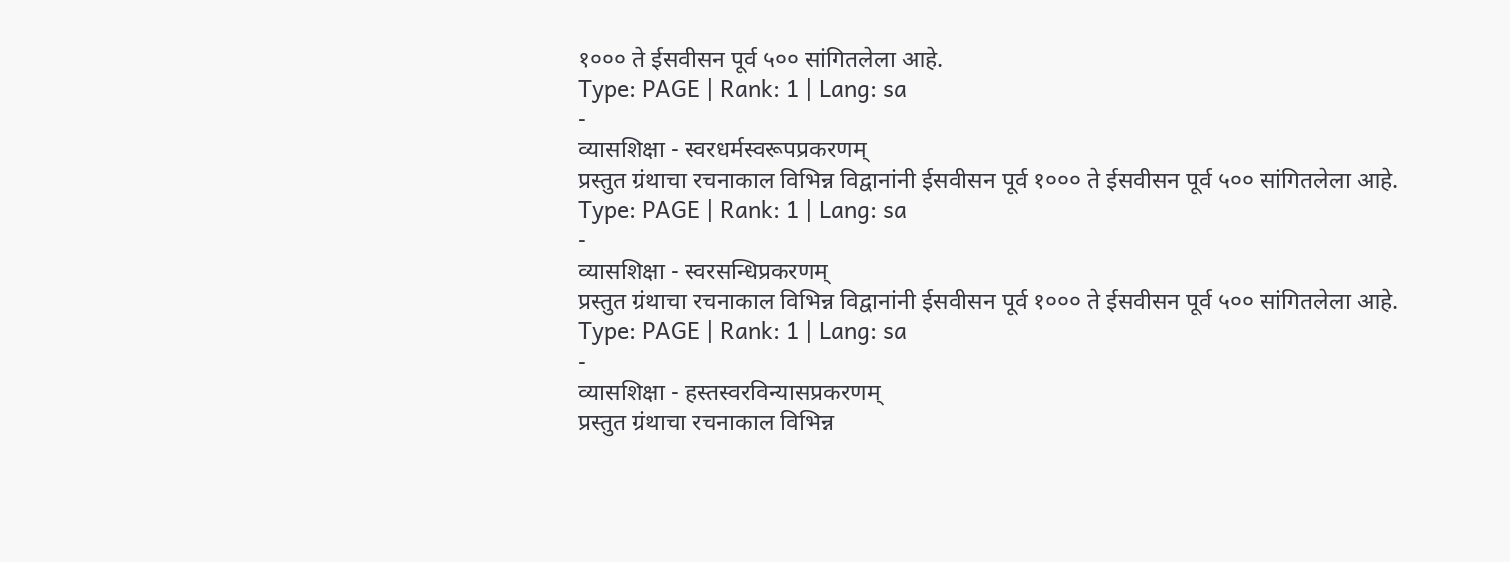१००० ते ईसवीसन पूर्व ५०० सांगितलेला आहे.
Type: PAGE | Rank: 1 | Lang: sa
-
व्यासशिक्षा - स्वरधर्मस्वरूपप्रकरणम्
प्रस्तुत ग्रंथाचा रचनाकाल विभिन्न विद्वानांनी ईसवीसन पूर्व १००० ते ईसवीसन पूर्व ५०० सांगितलेला आहे.
Type: PAGE | Rank: 1 | Lang: sa
-
व्यासशिक्षा - स्वरसन्धिप्रकरणम्
प्रस्तुत ग्रंथाचा रचनाकाल विभिन्न विद्वानांनी ईसवीसन पूर्व १००० ते ईसवीसन पूर्व ५०० सांगितलेला आहे.
Type: PAGE | Rank: 1 | Lang: sa
-
व्यासशिक्षा - हस्तस्वरविन्यासप्रकरणम्
प्रस्तुत ग्रंथाचा रचनाकाल विभिन्न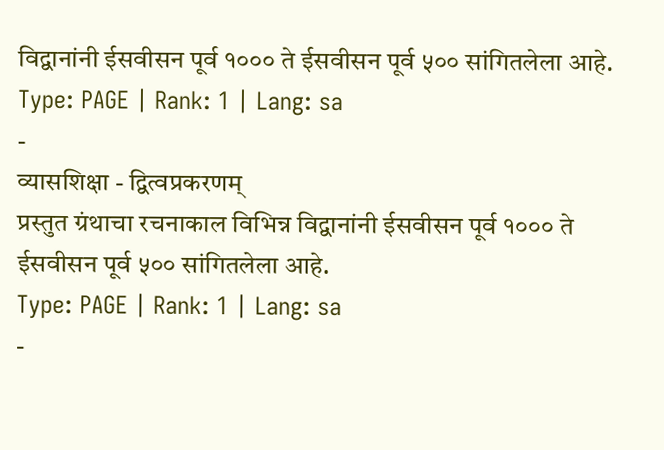विद्वानांनी ईसवीसन पूर्व १००० ते ईसवीसन पूर्व ५०० सांगितलेला आहे.
Type: PAGE | Rank: 1 | Lang: sa
-
व्यासशिक्षा - द्वित्वप्रकरणम्
प्रस्तुत ग्रंथाचा रचनाकाल विभिन्न विद्वानांनी ईसवीसन पूर्व १००० ते ईसवीसन पूर्व ५०० सांगितलेला आहे.
Type: PAGE | Rank: 1 | Lang: sa
-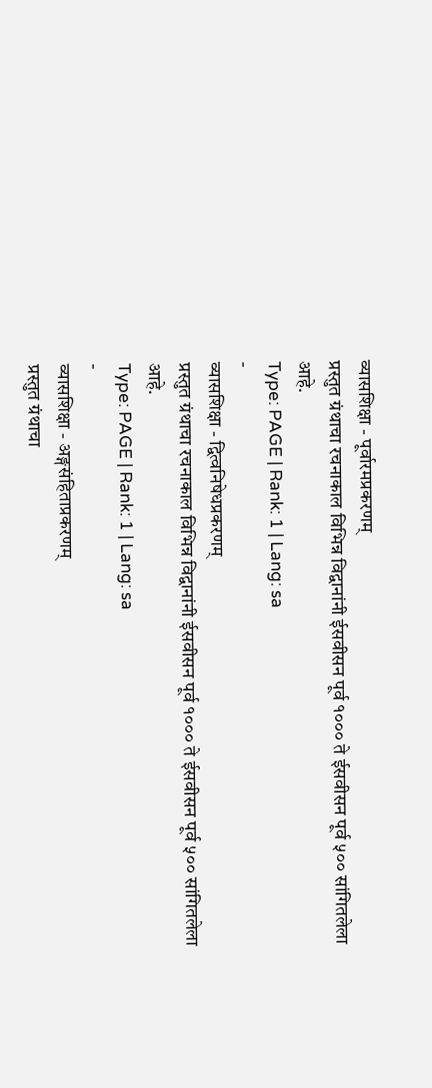व्यासशिक्षा - पूर्वारमप्रकरणम्
प्रस्तुत ग्रंथाचा रचनाकाल विभिन्न विद्वानांनी ईसवीसन पूर्व १००० ते ईसवीसन पूर्व ५०० सांगितलेला आहे.
Type: PAGE | Rank: 1 | Lang: sa
-
व्यासशिक्षा - द्वित्वनिषेधप्रकरणम्
प्रस्तुत ग्रंथाचा रचनाकाल विभिन्न विद्वानांनी ईसवीसन पूर्व १००० ते ईसवीसन पूर्व ५०० सांगितलेला आहे.
Type: PAGE | Rank: 1 | Lang: sa
-
व्यासशिक्षा - अङ्गसंहिताप्रकरणम्
प्रस्तुत ग्रंथाचा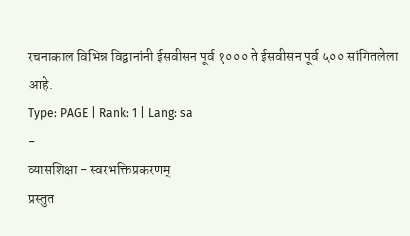रचनाकाल विभिन्न विद्वानांनी ईसवीसन पूर्व १००० ते ईसवीसन पूर्व ५०० सांगितलेला आहे.
Type: PAGE | Rank: 1 | Lang: sa
-
व्यासशिक्षा - स्वरभक्तिप्रकरणम्
प्रस्तुत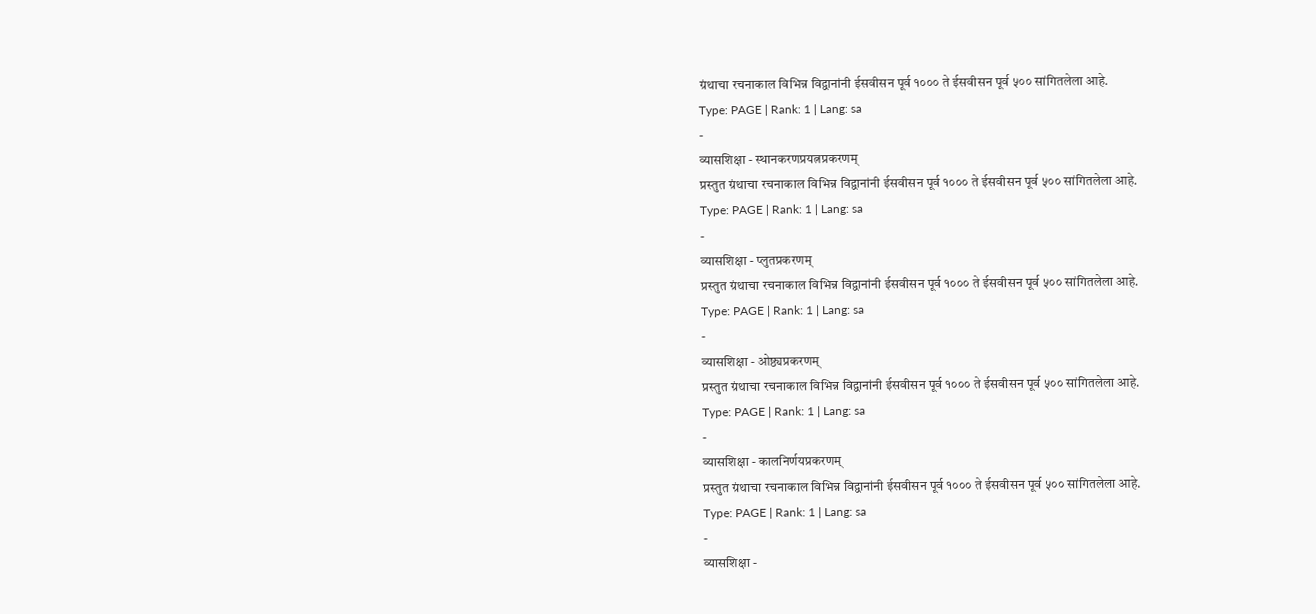ग्रंथाचा रचनाकाल विभिन्न विद्वानांनी ईसवीसन पूर्व १००० ते ईसवीसन पूर्व ५०० सांगितलेला आहे.
Type: PAGE | Rank: 1 | Lang: sa
-
व्यासशिक्षा - स्थानकरणप्रयत्नप्रकरणम्
प्रस्तुत ग्रंथाचा रचनाकाल विभिन्न विद्वानांनी ईसवीसन पूर्व १००० ते ईसवीसन पूर्व ५०० सांगितलेला आहे.
Type: PAGE | Rank: 1 | Lang: sa
-
व्यासशिक्षा - प्लुतप्रकरणम्
प्रस्तुत ग्रंथाचा रचनाकाल विभिन्न विद्वानांनी ईसवीसन पूर्व १००० ते ईसवीसन पूर्व ५०० सांगितलेला आहे.
Type: PAGE | Rank: 1 | Lang: sa
-
व्यासशिक्षा - ओष्ठ्यप्रकरणम्
प्रस्तुत ग्रंथाचा रचनाकाल विभिन्न विद्वानांनी ईसवीसन पूर्व १००० ते ईसवीसन पूर्व ५०० सांगितलेला आहे.
Type: PAGE | Rank: 1 | Lang: sa
-
व्यासशिक्षा - कालनिर्णयप्रकरणम्
प्रस्तुत ग्रंथाचा रचनाकाल विभिन्न विद्वानांनी ईसवीसन पूर्व १००० ते ईसवीसन पूर्व ५०० सांगितलेला आहे.
Type: PAGE | Rank: 1 | Lang: sa
-
व्यासशिक्षा -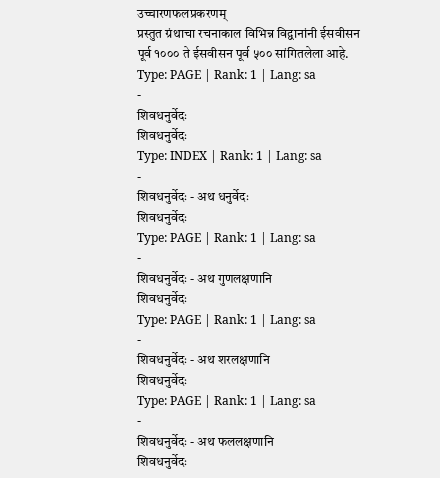उच्चारणफलप्रकरणम्
प्रस्तुत ग्रंथाचा रचनाकाल विभिन्न विद्वानांनी ईसवीसन पूर्व १००० ते ईसवीसन पूर्व ५०० सांगितलेला आहे.
Type: PAGE | Rank: 1 | Lang: sa
-
शिवधनुर्वेदः
शिवधनुर्वेदः
Type: INDEX | Rank: 1 | Lang: sa
-
शिवधनुर्वेदः - अथ धनुर्वेदः
शिवधनुर्वेदः
Type: PAGE | Rank: 1 | Lang: sa
-
शिवधनुर्वेदः - अथ गुणलक्षणानि
शिवधनुर्वेदः
Type: PAGE | Rank: 1 | Lang: sa
-
शिवधनुर्वेदः - अथ शरलक्षणानि
शिवधनुर्वेदः
Type: PAGE | Rank: 1 | Lang: sa
-
शिवधनुर्वेदः - अथ फललक्षणानि
शिवधनुर्वेदः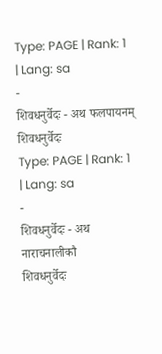Type: PAGE | Rank: 1 | Lang: sa
-
शिवधनुर्वेदः - अथ फलपायनम्
शिवधनुर्वेदः
Type: PAGE | Rank: 1 | Lang: sa
-
शिवधनुर्वेदः - अथ नाराचनालीकौ
शिवधनुर्वेदः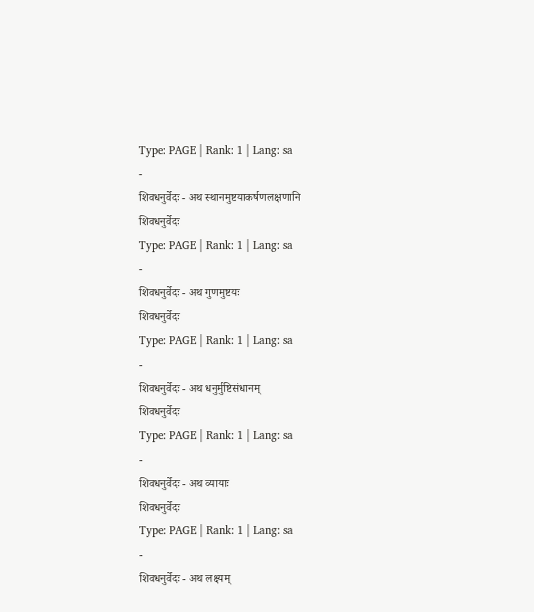Type: PAGE | Rank: 1 | Lang: sa
-
शिवधनुर्वेदः - अथ स्थानमुष्टयाकर्षणलक्षणानि
शिवधनुर्वेदः
Type: PAGE | Rank: 1 | Lang: sa
-
शिवधनुर्वेदः - अथ गुणमुष्टयः
शिवधनुर्वेदः
Type: PAGE | Rank: 1 | Lang: sa
-
शिवधनुर्वेदः - अथ धनुर्मुष्टिसंधानम्
शिवधनुर्वेदः
Type: PAGE | Rank: 1 | Lang: sa
-
शिवधनुर्वेदः - अथ व्यायाः
शिवधनुर्वेदः
Type: PAGE | Rank: 1 | Lang: sa
-
शिवधनुर्वेदः - अथ लक्ष्यम्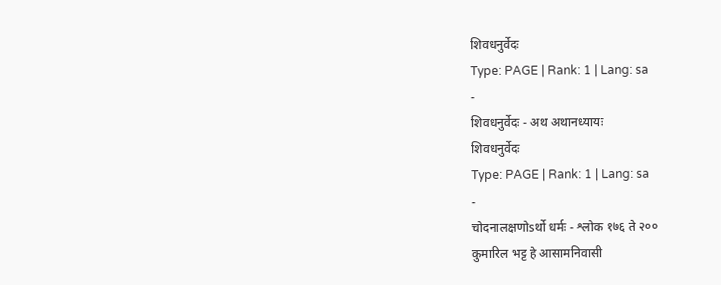शिवधनुर्वेदः
Type: PAGE | Rank: 1 | Lang: sa
-
शिवधनुर्वेदः - अथ अथानध्यायः
शिवधनुर्वेदः
Type: PAGE | Rank: 1 | Lang: sa
-
चोदनालक्षणोsर्थो धर्मः - श्लोक १७६ ते २००
कुमारिल भट्ट हे आसामनिवासी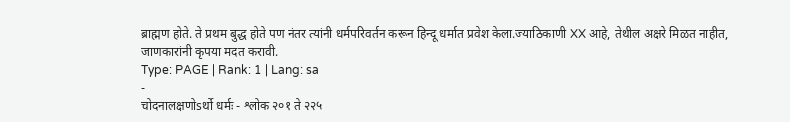ब्राह्मण होते. ते प्रथम बुद्ध होते पण नंतर त्यांनी धर्मपरिवर्तन करून हिन्दू धर्मात प्रवेश केला.ज्याठिकाणी XX आहे, तेथील अक्षरे मिळत नाहीत, जाणकारांनी कृपया मदत करावी.
Type: PAGE | Rank: 1 | Lang: sa
-
चोदनालक्षणोsर्थो धर्मः - श्लोक २०१ ते २२५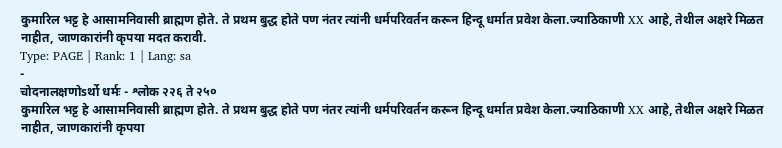कुमारिल भट्ट हे आसामनिवासी ब्राह्मण होते. ते प्रथम बुद्ध होते पण नंतर त्यांनी धर्मपरिवर्तन करून हिन्दू धर्मात प्रवेश केला.ज्याठिकाणी XX आहे, तेथील अक्षरे मिळत नाहीत, जाणकारांनी कृपया मदत करावी.
Type: PAGE | Rank: 1 | Lang: sa
-
चोदनालक्षणोsर्थो धर्मः - श्लोक २२६ ते २५०
कुमारिल भट्ट हे आसामनिवासी ब्राह्मण होते. ते प्रथम बुद्ध होते पण नंतर त्यांनी धर्मपरिवर्तन करून हिन्दू धर्मात प्रवेश केला.ज्याठिकाणी XX आहे, तेथील अक्षरे मिळत नाहीत, जाणकारांनी कृपया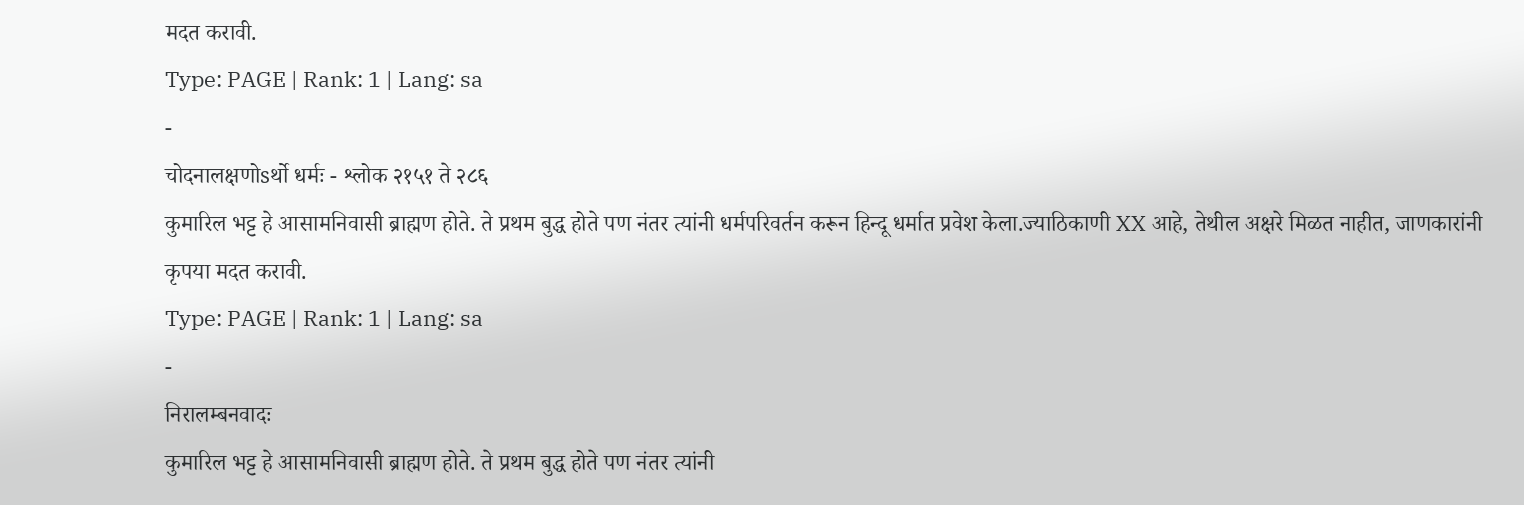मदत करावी.
Type: PAGE | Rank: 1 | Lang: sa
-
चोदनालक्षणोsर्थो धर्मः - श्लोक २१५१ ते २८६
कुमारिल भट्ट हे आसामनिवासी ब्राह्मण होते. ते प्रथम बुद्ध होते पण नंतर त्यांनी धर्मपरिवर्तन करून हिन्दू धर्मात प्रवेश केला.ज्याठिकाणी XX आहे, तेथील अक्षरे मिळत नाहीत, जाणकारांनी कृपया मदत करावी.
Type: PAGE | Rank: 1 | Lang: sa
-
निरालम्बनवादः
कुमारिल भट्ट हे आसामनिवासी ब्राह्मण होते. ते प्रथम बुद्ध होते पण नंतर त्यांनी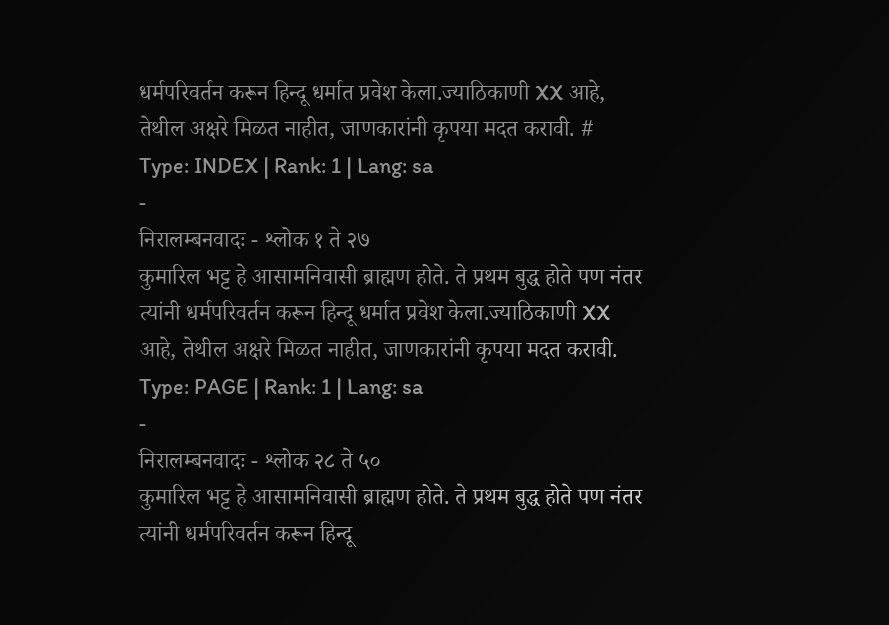धर्मपरिवर्तन करून हिन्दू धर्मात प्रवेश केला.ज्याठिकाणी XX आहे, तेथील अक्षरे मिळत नाहीत, जाणकारांनी कृपया मदत करावी. #
Type: INDEX | Rank: 1 | Lang: sa
-
निरालम्बनवादः - श्लोक १ ते २७
कुमारिल भट्ट हे आसामनिवासी ब्राह्मण होते. ते प्रथम बुद्ध होते पण नंतर त्यांनी धर्मपरिवर्तन करून हिन्दू धर्मात प्रवेश केला.ज्याठिकाणी XX आहे, तेथील अक्षरे मिळत नाहीत, जाणकारांनी कृपया मदत करावी.
Type: PAGE | Rank: 1 | Lang: sa
-
निरालम्बनवादः - श्लोक २८ ते ५०
कुमारिल भट्ट हे आसामनिवासी ब्राह्मण होते. ते प्रथम बुद्ध होते पण नंतर त्यांनी धर्मपरिवर्तन करून हिन्दू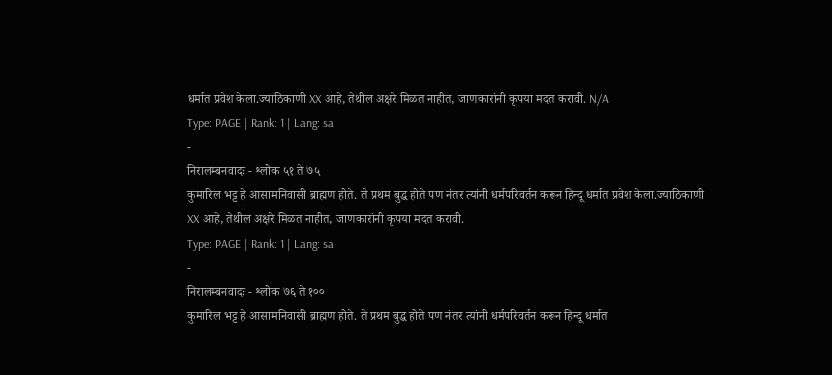धर्मात प्रवेश केला.ज्याठिकाणी XX आहे, तेथील अक्षरे मिळत नाहीत, जाणकारांनी कृपया मदत करावी. N/A
Type: PAGE | Rank: 1 | Lang: sa
-
निरालम्बनवादः - श्लोक ५१ ते ७५
कुमारिल भट्ट हे आसामनिवासी ब्राह्मण होते. ते प्रथम बुद्ध होते पण नंतर त्यांनी धर्मपरिवर्तन करून हिन्दू धर्मात प्रवेश केला.ज्याठिकाणी XX आहे, तेथील अक्षरे मिळत नाहीत, जाणकारांनी कृपया मदत करावी.
Type: PAGE | Rank: 1 | Lang: sa
-
निरालम्बनवादः - श्लोक ७६ ते १००
कुमारिल भट्ट हे आसामनिवासी ब्राह्मण होते. ते प्रथम बुद्ध होते पण नंतर त्यांनी धर्मपरिवर्तन करून हिन्दू धर्मात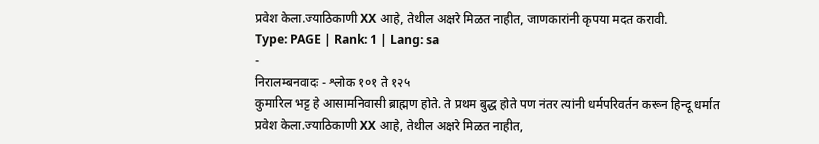प्रवेश केला.ज्याठिकाणी XX आहे, तेथील अक्षरे मिळत नाहीत, जाणकारांनी कृपया मदत करावी.
Type: PAGE | Rank: 1 | Lang: sa
-
निरालम्बनवादः - श्लोक १०१ ते १२५
कुमारिल भट्ट हे आसामनिवासी ब्राह्मण होते. ते प्रथम बुद्ध होते पण नंतर त्यांनी धर्मपरिवर्तन करून हिन्दू धर्मात प्रवेश केला.ज्याठिकाणी XX आहे, तेथील अक्षरे मिळत नाहीत,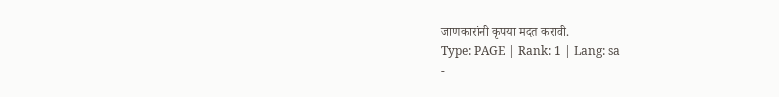जाणकारांनी कृपया मदत करावी.
Type: PAGE | Rank: 1 | Lang: sa
-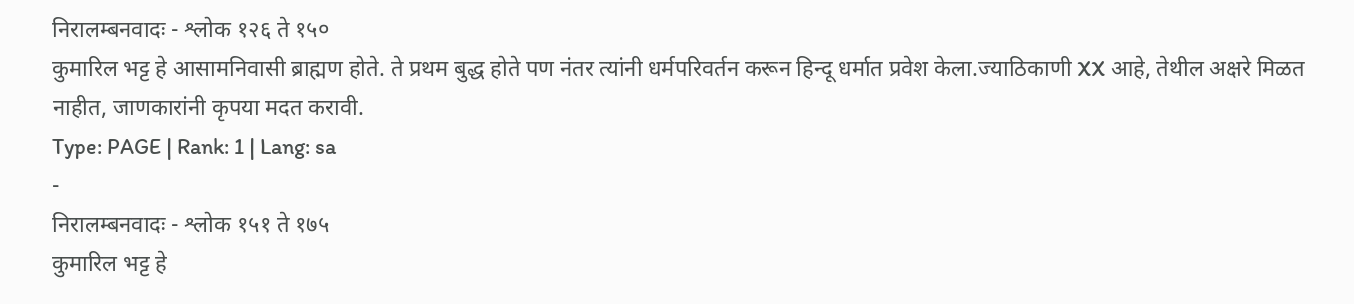निरालम्बनवादः - श्लोक १२६ ते १५०
कुमारिल भट्ट हे आसामनिवासी ब्राह्मण होते. ते प्रथम बुद्ध होते पण नंतर त्यांनी धर्मपरिवर्तन करून हिन्दू धर्मात प्रवेश केला.ज्याठिकाणी XX आहे, तेथील अक्षरे मिळत नाहीत, जाणकारांनी कृपया मदत करावी.
Type: PAGE | Rank: 1 | Lang: sa
-
निरालम्बनवादः - श्लोक १५१ ते १७५
कुमारिल भट्ट हे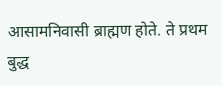आसामनिवासी ब्राह्मण होते. ते प्रथम बुद्ध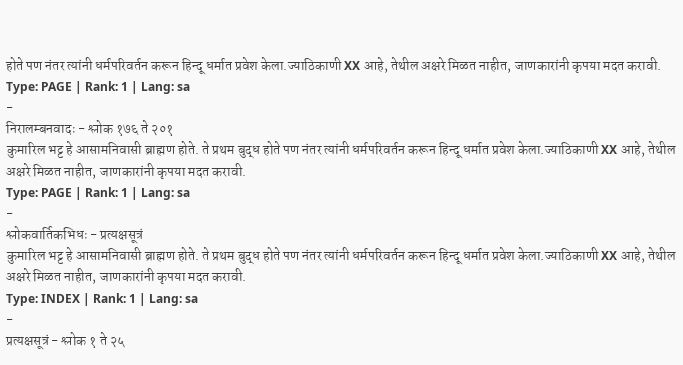होते पण नंतर त्यांनी धर्मपरिवर्तन करून हिन्दू धर्मात प्रवेश केला.ज्याठिकाणी XX आहे, तेथील अक्षरे मिळत नाहीत, जाणकारांनी कृपया मदत करावी.
Type: PAGE | Rank: 1 | Lang: sa
-
निरालम्बनवादः - श्लोक १७६ ते २०१
कुमारिल भट्ट हे आसामनिवासी ब्राह्मण होते. ते प्रथम बुद्ध होते पण नंतर त्यांनी धर्मपरिवर्तन करून हिन्दू धर्मात प्रवेश केला.ज्याठिकाणी XX आहे, तेथील अक्षरे मिळत नाहीत, जाणकारांनी कृपया मदत करावी.
Type: PAGE | Rank: 1 | Lang: sa
-
श्लोकवार्तिकभिधः - प्रत्यक्षसूत्रं
कुमारिल भट्ट हे आसामनिवासी ब्राह्मण होते. ते प्रथम बुद्ध होते पण नंतर त्यांनी धर्मपरिवर्तन करून हिन्दू धर्मात प्रवेश केला.ज्याठिकाणी XX आहे, तेथील अक्षरे मिळत नाहीत, जाणकारांनी कृपया मदत करावी.
Type: INDEX | Rank: 1 | Lang: sa
-
प्रत्यक्षसूत्रं - श्लोक १ ते २५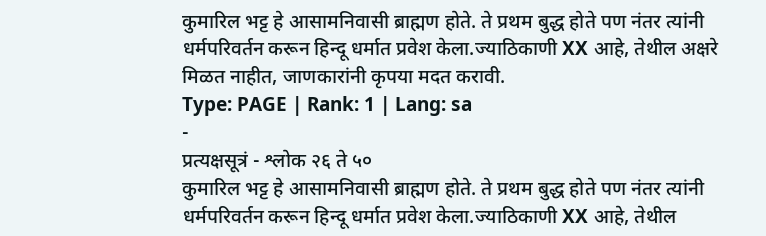कुमारिल भट्ट हे आसामनिवासी ब्राह्मण होते. ते प्रथम बुद्ध होते पण नंतर त्यांनी धर्मपरिवर्तन करून हिन्दू धर्मात प्रवेश केला.ज्याठिकाणी XX आहे, तेथील अक्षरे मिळत नाहीत, जाणकारांनी कृपया मदत करावी.
Type: PAGE | Rank: 1 | Lang: sa
-
प्रत्यक्षसूत्रं - श्लोक २६ ते ५०
कुमारिल भट्ट हे आसामनिवासी ब्राह्मण होते. ते प्रथम बुद्ध होते पण नंतर त्यांनी धर्मपरिवर्तन करून हिन्दू धर्मात प्रवेश केला.ज्याठिकाणी XX आहे, तेथील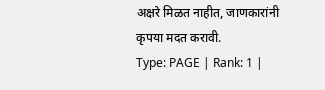अक्षरे मिळत नाहीत, जाणकारांनी कृपया मदत करावी.
Type: PAGE | Rank: 1 |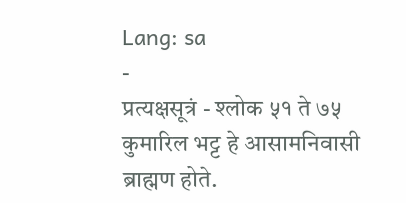Lang: sa
-
प्रत्यक्षसूत्रं - श्लोक ५१ ते ७५
कुमारिल भट्ट हे आसामनिवासी ब्राह्मण होते.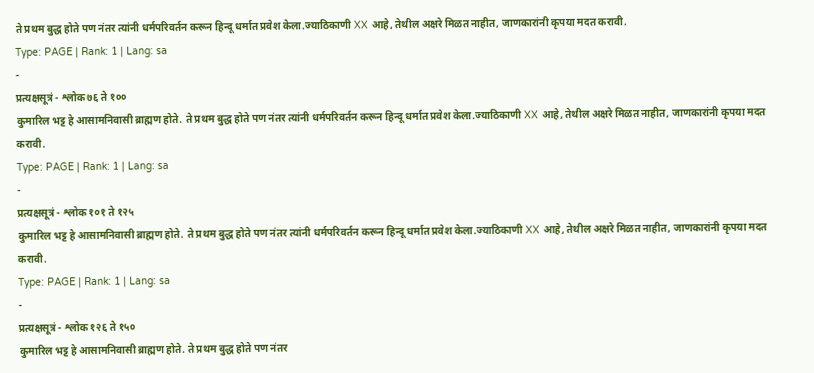ते प्रथम बुद्ध होते पण नंतर त्यांनी धर्मपरिवर्तन करून हिन्दू धर्मात प्रवेश केला.ज्याठिकाणी XX आहे, तेथील अक्षरे मिळत नाहीत, जाणकारांनी कृपया मदत करावी.
Type: PAGE | Rank: 1 | Lang: sa
-
प्रत्यक्षसूत्रं - श्लोक ७६ ते १००
कुमारिल भट्ट हे आसामनिवासी ब्राह्मण होते. ते प्रथम बुद्ध होते पण नंतर त्यांनी धर्मपरिवर्तन करून हिन्दू धर्मात प्रवेश केला.ज्याठिकाणी XX आहे, तेथील अक्षरे मिळत नाहीत, जाणकारांनी कृपया मदत करावी.
Type: PAGE | Rank: 1 | Lang: sa
-
प्रत्यक्षसूत्रं - श्लोक १०१ ते १२५
कुमारिल भट्ट हे आसामनिवासी ब्राह्मण होते. ते प्रथम बुद्ध होते पण नंतर त्यांनी धर्मपरिवर्तन करून हिन्दू धर्मात प्रवेश केला.ज्याठिकाणी XX आहे, तेथील अक्षरे मिळत नाहीत, जाणकारांनी कृपया मदत करावी.
Type: PAGE | Rank: 1 | Lang: sa
-
प्रत्यक्षसूत्रं - श्लोक १२६ ते १५०
कुमारिल भट्ट हे आसामनिवासी ब्राह्मण होते. ते प्रथम बुद्ध होते पण नंतर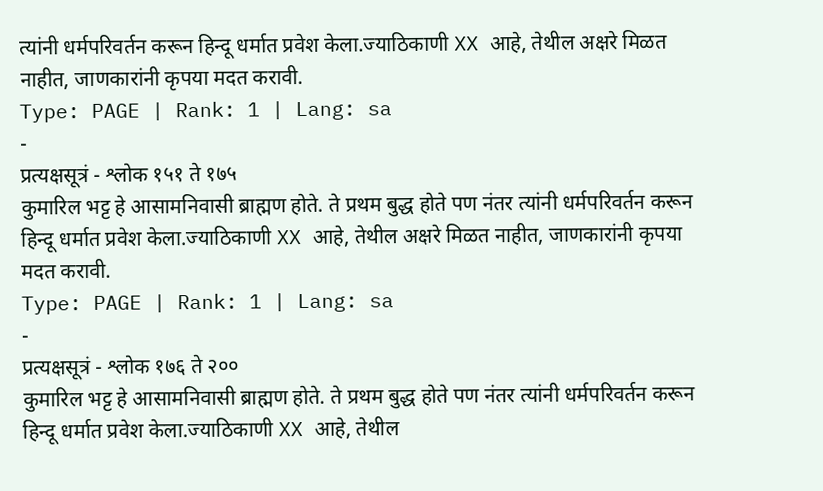त्यांनी धर्मपरिवर्तन करून हिन्दू धर्मात प्रवेश केला.ज्याठिकाणी XX आहे, तेथील अक्षरे मिळत नाहीत, जाणकारांनी कृपया मदत करावी.
Type: PAGE | Rank: 1 | Lang: sa
-
प्रत्यक्षसूत्रं - श्लोक १५१ ते १७५
कुमारिल भट्ट हे आसामनिवासी ब्राह्मण होते. ते प्रथम बुद्ध होते पण नंतर त्यांनी धर्मपरिवर्तन करून हिन्दू धर्मात प्रवेश केला.ज्याठिकाणी XX आहे, तेथील अक्षरे मिळत नाहीत, जाणकारांनी कृपया मदत करावी.
Type: PAGE | Rank: 1 | Lang: sa
-
प्रत्यक्षसूत्रं - श्लोक १७६ ते २००
कुमारिल भट्ट हे आसामनिवासी ब्राह्मण होते. ते प्रथम बुद्ध होते पण नंतर त्यांनी धर्मपरिवर्तन करून हिन्दू धर्मात प्रवेश केला.ज्याठिकाणी XX आहे, तेथील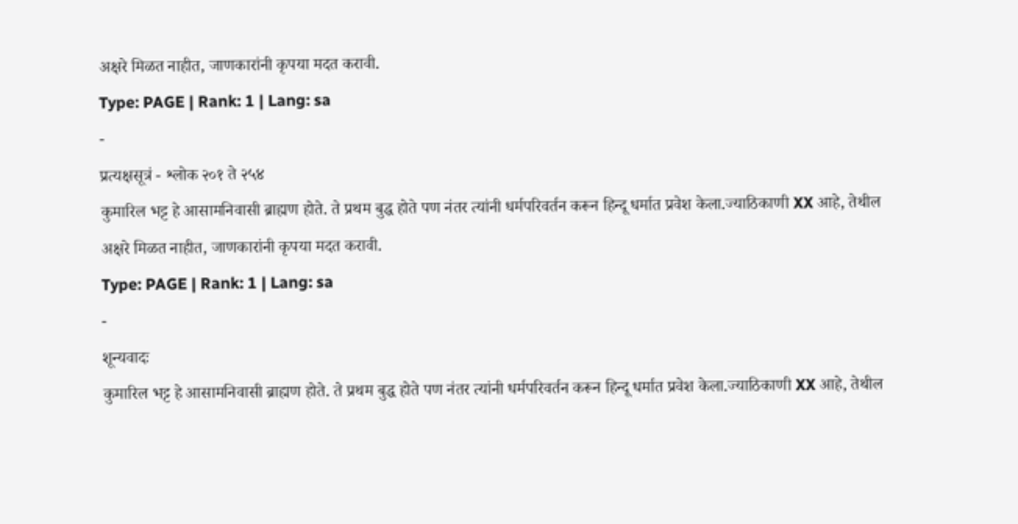अक्षरे मिळत नाहीत, जाणकारांनी कृपया मदत करावी.
Type: PAGE | Rank: 1 | Lang: sa
-
प्रत्यक्षसूत्रं - श्लोक २०१ ते २५४
कुमारिल भट्ट हे आसामनिवासी ब्राह्मण होते. ते प्रथम बुद्ध होते पण नंतर त्यांनी धर्मपरिवर्तन करून हिन्दू धर्मात प्रवेश केला.ज्याठिकाणी XX आहे, तेथील अक्षरे मिळत नाहीत, जाणकारांनी कृपया मदत करावी.
Type: PAGE | Rank: 1 | Lang: sa
-
शून्यवादः
कुमारिल भट्ट हे आसामनिवासी ब्राह्मण होते. ते प्रथम बुद्ध होते पण नंतर त्यांनी धर्मपरिवर्तन करून हिन्दू धर्मात प्रवेश केला.ज्याठिकाणी XX आहे, तेथील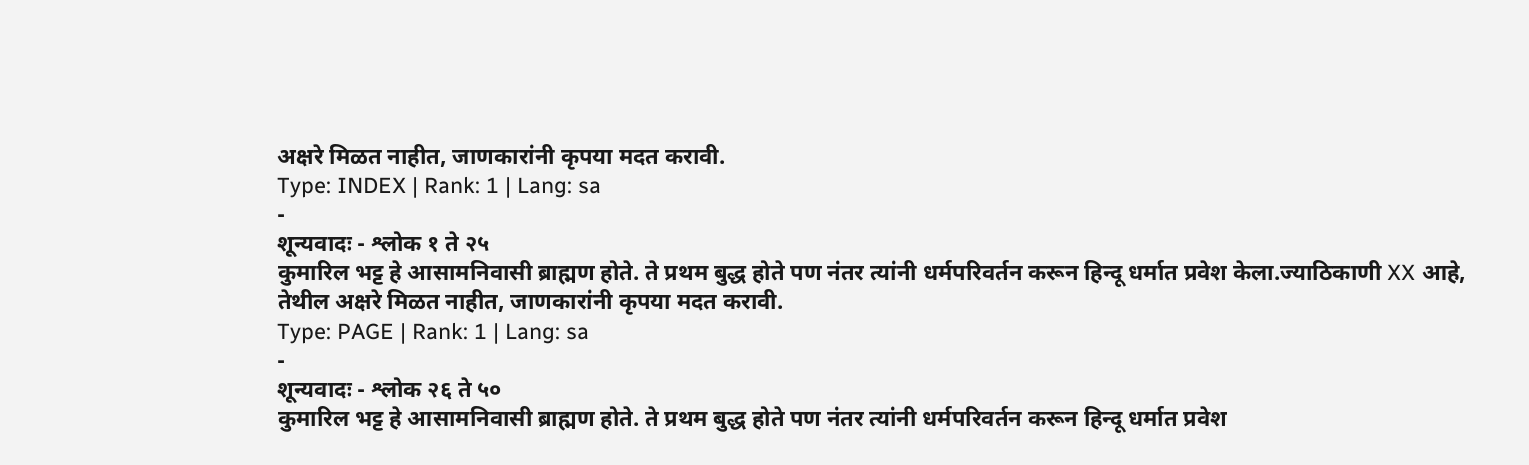अक्षरे मिळत नाहीत, जाणकारांनी कृपया मदत करावी.
Type: INDEX | Rank: 1 | Lang: sa
-
शून्यवादः - श्लोक १ ते २५
कुमारिल भट्ट हे आसामनिवासी ब्राह्मण होते. ते प्रथम बुद्ध होते पण नंतर त्यांनी धर्मपरिवर्तन करून हिन्दू धर्मात प्रवेश केला.ज्याठिकाणी XX आहे, तेथील अक्षरे मिळत नाहीत, जाणकारांनी कृपया मदत करावी.
Type: PAGE | Rank: 1 | Lang: sa
-
शून्यवादः - श्लोक २६ ते ५०
कुमारिल भट्ट हे आसामनिवासी ब्राह्मण होते. ते प्रथम बुद्ध होते पण नंतर त्यांनी धर्मपरिवर्तन करून हिन्दू धर्मात प्रवेश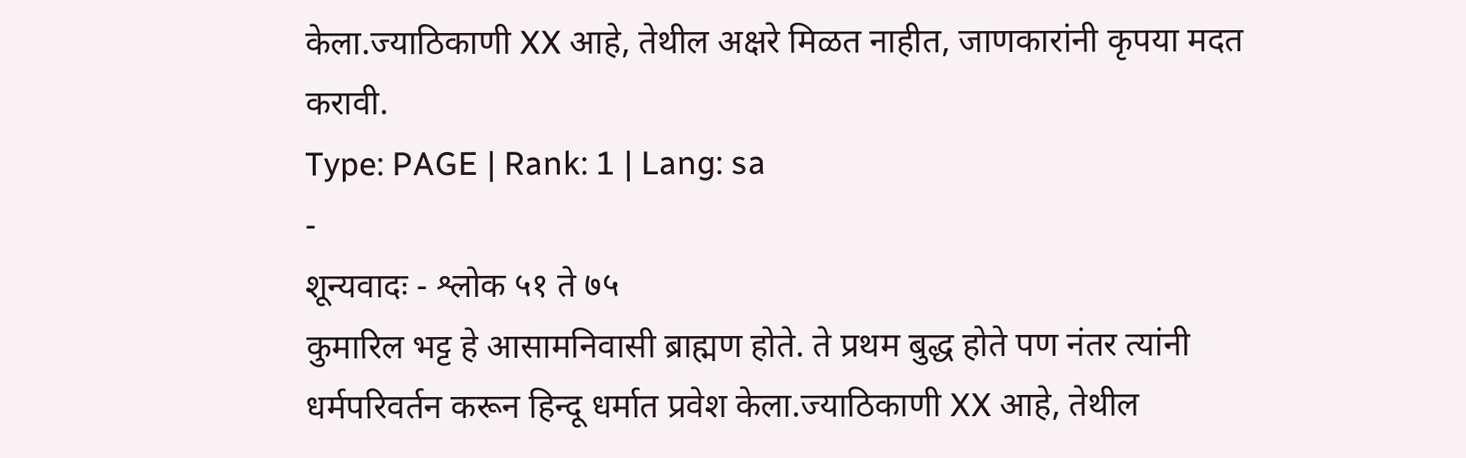केला.ज्याठिकाणी XX आहे, तेथील अक्षरे मिळत नाहीत, जाणकारांनी कृपया मदत करावी.
Type: PAGE | Rank: 1 | Lang: sa
-
शून्यवादः - श्लोक ५१ ते ७५
कुमारिल भट्ट हे आसामनिवासी ब्राह्मण होते. ते प्रथम बुद्ध होते पण नंतर त्यांनी धर्मपरिवर्तन करून हिन्दू धर्मात प्रवेश केला.ज्याठिकाणी XX आहे, तेथील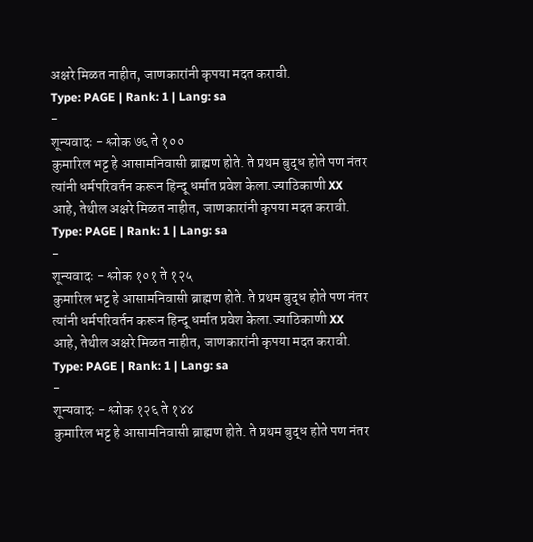अक्षरे मिळत नाहीत, जाणकारांनी कृपया मदत करावी.
Type: PAGE | Rank: 1 | Lang: sa
-
शून्यवादः - श्लोक ७६ ते १००
कुमारिल भट्ट हे आसामनिवासी ब्राह्मण होते. ते प्रथम बुद्ध होते पण नंतर त्यांनी धर्मपरिवर्तन करून हिन्दू धर्मात प्रवेश केला.ज्याठिकाणी XX आहे, तेथील अक्षरे मिळत नाहीत, जाणकारांनी कृपया मदत करावी.
Type: PAGE | Rank: 1 | Lang: sa
-
शून्यवादः - श्लोक १०१ ते १२५
कुमारिल भट्ट हे आसामनिवासी ब्राह्मण होते. ते प्रथम बुद्ध होते पण नंतर त्यांनी धर्मपरिवर्तन करून हिन्दू धर्मात प्रवेश केला.ज्याठिकाणी XX आहे, तेथील अक्षरे मिळत नाहीत, जाणकारांनी कृपया मदत करावी.
Type: PAGE | Rank: 1 | Lang: sa
-
शून्यवादः - श्लोक १२६ ते १४४
कुमारिल भट्ट हे आसामनिवासी ब्राह्मण होते. ते प्रथम बुद्ध होते पण नंतर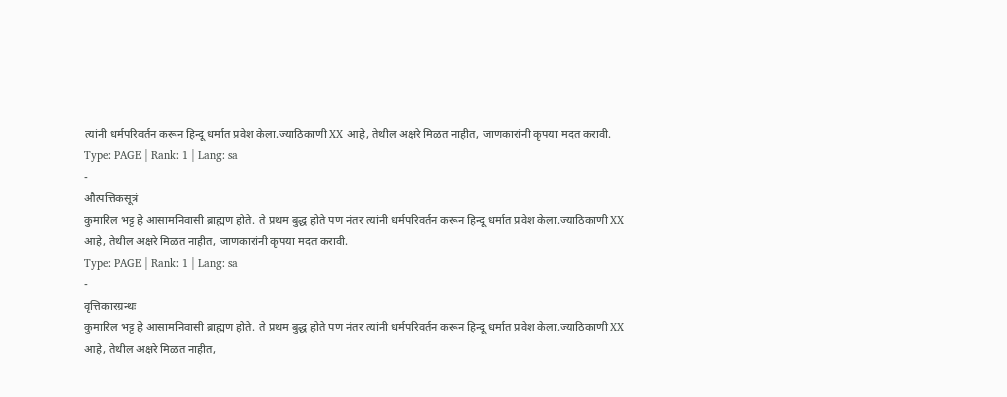त्यांनी धर्मपरिवर्तन करून हिन्दू धर्मात प्रवेश केला.ज्याठिकाणी XX आहे, तेथील अक्षरे मिळत नाहीत, जाणकारांनी कृपया मदत करावी.
Type: PAGE | Rank: 1 | Lang: sa
-
औत्पत्तिकसूत्रं
कुमारिल भट्ट हे आसामनिवासी ब्राह्मण होते. ते प्रथम बुद्ध होते पण नंतर त्यांनी धर्मपरिवर्तन करून हिन्दू धर्मात प्रवेश केला.ज्याठिकाणी XX आहे, तेथील अक्षरे मिळत नाहीत, जाणकारांनी कृपया मदत करावी.
Type: PAGE | Rank: 1 | Lang: sa
-
वृत्तिकारग्रन्थः
कुमारिल भट्ट हे आसामनिवासी ब्राह्मण होते. ते प्रथम बुद्ध होते पण नंतर त्यांनी धर्मपरिवर्तन करून हिन्दू धर्मात प्रवेश केला.ज्याठिकाणी XX आहे, तेथील अक्षरे मिळत नाहीत,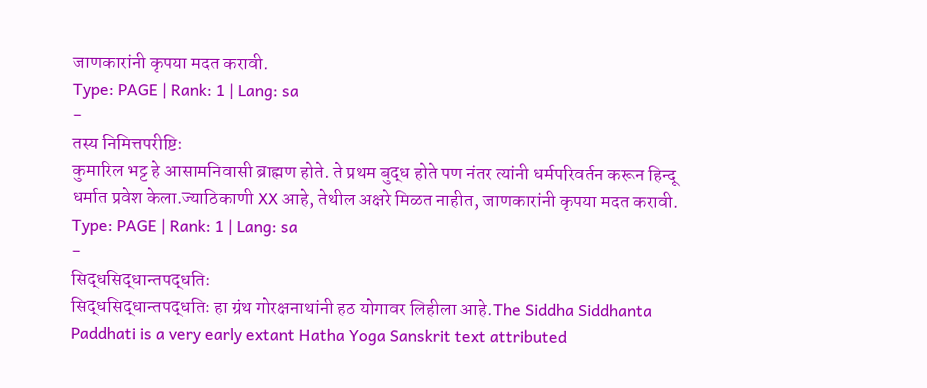जाणकारांनी कृपया मदत करावी.
Type: PAGE | Rank: 1 | Lang: sa
-
तस्य निमित्तपरीष्टिः
कुमारिल भट्ट हे आसामनिवासी ब्राह्मण होते. ते प्रथम बुद्ध होते पण नंतर त्यांनी धर्मपरिवर्तन करून हिन्दू धर्मात प्रवेश केला.ज्याठिकाणी XX आहे, तेथील अक्षरे मिळत नाहीत, जाणकारांनी कृपया मदत करावी.
Type: PAGE | Rank: 1 | Lang: sa
-
सिद्धसिद्धान्तपद्धतिः
सिद्धसिद्धान्तपद्धतिः हा ग्रंथ गोरक्षनाथांनी हठ योगावर लिहीला आहे.The Siddha Siddhanta Paddhati is a very early extant Hatha Yoga Sanskrit text attributed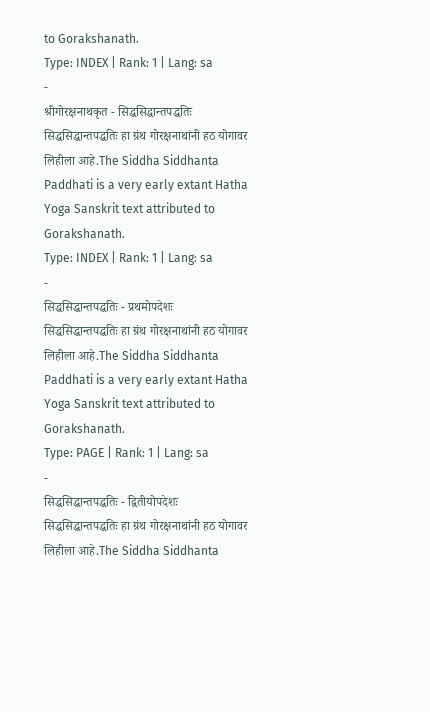to Gorakshanath.
Type: INDEX | Rank: 1 | Lang: sa
-
श्रीगोरक्षनाथकृत - सिद्धसिद्धान्तपद्धतिः
सिद्धसिद्धान्तपद्धतिः हा ग्रंथ गोरक्षनाथांनी हठ योगावर लिहीला आहे.The Siddha Siddhanta Paddhati is a very early extant Hatha Yoga Sanskrit text attributed to Gorakshanath.
Type: INDEX | Rank: 1 | Lang: sa
-
सिद्धसिद्धान्तपद्धतिः - प्रथमोपदेशः
सिद्धसिद्धान्तपद्धतिः हा ग्रंथ गोरक्षनाथांनी हठ योगावर लिहीला आहे.The Siddha Siddhanta Paddhati is a very early extant Hatha Yoga Sanskrit text attributed to Gorakshanath.
Type: PAGE | Rank: 1 | Lang: sa
-
सिद्धसिद्धान्तपद्धतिः - द्वितीयोपदेशः
सिद्धसिद्धान्तपद्धतिः हा ग्रंथ गोरक्षनाथांनी हठ योगावर लिहीला आहे.The Siddha Siddhanta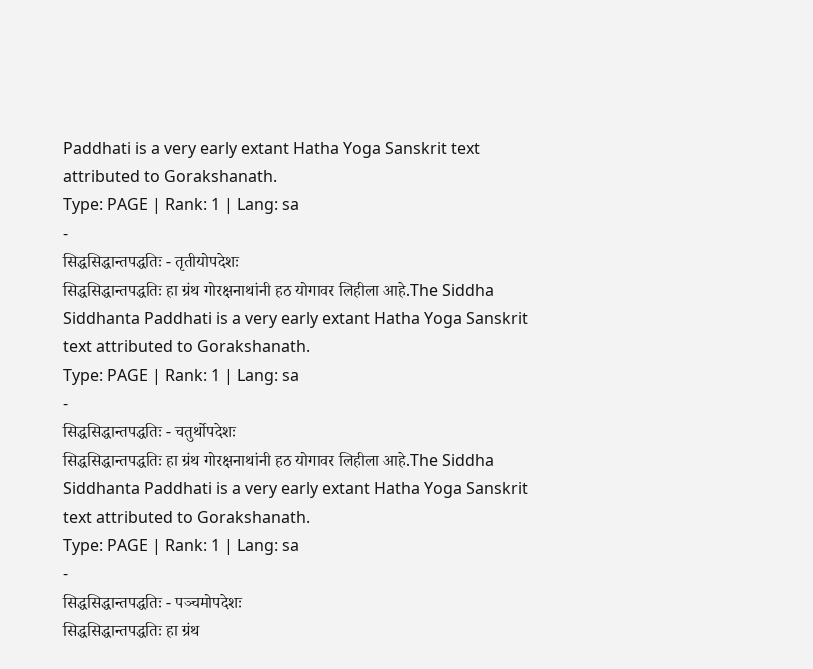Paddhati is a very early extant Hatha Yoga Sanskrit text attributed to Gorakshanath.
Type: PAGE | Rank: 1 | Lang: sa
-
सिद्धसिद्धान्तपद्धतिः - तृतीयोपदेशः
सिद्धसिद्धान्तपद्धतिः हा ग्रंथ गोरक्षनाथांनी हठ योगावर लिहीला आहे.The Siddha Siddhanta Paddhati is a very early extant Hatha Yoga Sanskrit text attributed to Gorakshanath.
Type: PAGE | Rank: 1 | Lang: sa
-
सिद्धसिद्धान्तपद्धतिः - चतुर्थोपदेशः
सिद्धसिद्धान्तपद्धतिः हा ग्रंथ गोरक्षनाथांनी हठ योगावर लिहीला आहे.The Siddha Siddhanta Paddhati is a very early extant Hatha Yoga Sanskrit text attributed to Gorakshanath.
Type: PAGE | Rank: 1 | Lang: sa
-
सिद्धसिद्धान्तपद्धतिः - पञ्चमोपदेशः
सिद्धसिद्धान्तपद्धतिः हा ग्रंथ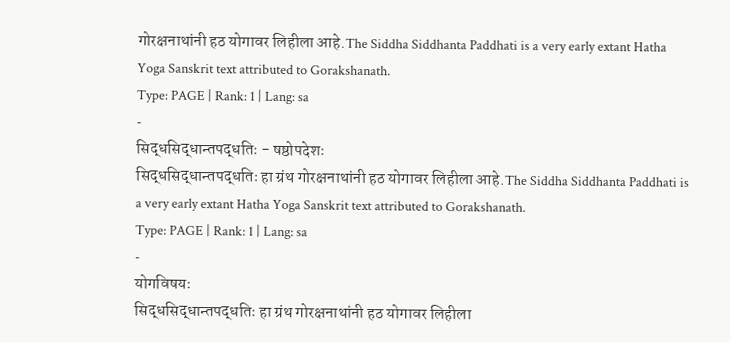गोरक्षनाथांनी हठ योगावर लिहीला आहे.The Siddha Siddhanta Paddhati is a very early extant Hatha Yoga Sanskrit text attributed to Gorakshanath.
Type: PAGE | Rank: 1 | Lang: sa
-
सिद्धसिद्धान्तपद्धतिः - षष्ठोपदेशः
सिद्धसिद्धान्तपद्धतिः हा ग्रंथ गोरक्षनाथांनी हठ योगावर लिहीला आहे.The Siddha Siddhanta Paddhati is a very early extant Hatha Yoga Sanskrit text attributed to Gorakshanath.
Type: PAGE | Rank: 1 | Lang: sa
-
योगविषयः
सिद्धसिद्धान्तपद्धतिः हा ग्रंथ गोरक्षनाथांनी हठ योगावर लिहीला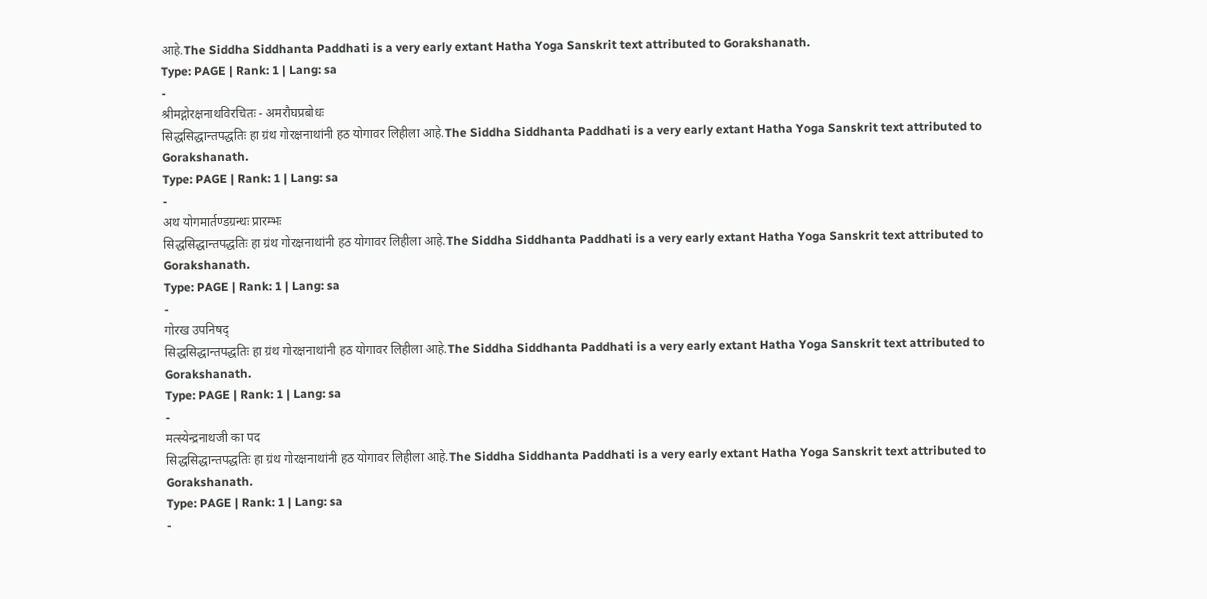आहे.The Siddha Siddhanta Paddhati is a very early extant Hatha Yoga Sanskrit text attributed to Gorakshanath.
Type: PAGE | Rank: 1 | Lang: sa
-
श्रीमद्गोरक्षनाथविरचितः - अमरौघप्रबोधः
सिद्धसिद्धान्तपद्धतिः हा ग्रंथ गोरक्षनाथांनी हठ योगावर लिहीला आहे.The Siddha Siddhanta Paddhati is a very early extant Hatha Yoga Sanskrit text attributed to Gorakshanath.
Type: PAGE | Rank: 1 | Lang: sa
-
अथ योगमार्तण्डग्रन्थः प्रारम्भः
सिद्धसिद्धान्तपद्धतिः हा ग्रंथ गोरक्षनाथांनी हठ योगावर लिहीला आहे.The Siddha Siddhanta Paddhati is a very early extant Hatha Yoga Sanskrit text attributed to Gorakshanath.
Type: PAGE | Rank: 1 | Lang: sa
-
गोरख उपनिषद्
सिद्धसिद्धान्तपद्धतिः हा ग्रंथ गोरक्षनाथांनी हठ योगावर लिहीला आहे.The Siddha Siddhanta Paddhati is a very early extant Hatha Yoga Sanskrit text attributed to Gorakshanath.
Type: PAGE | Rank: 1 | Lang: sa
-
मत्स्येन्द्रनाथजी का पद
सिद्धसिद्धान्तपद्धतिः हा ग्रंथ गोरक्षनाथांनी हठ योगावर लिहीला आहे.The Siddha Siddhanta Paddhati is a very early extant Hatha Yoga Sanskrit text attributed to Gorakshanath.
Type: PAGE | Rank: 1 | Lang: sa
-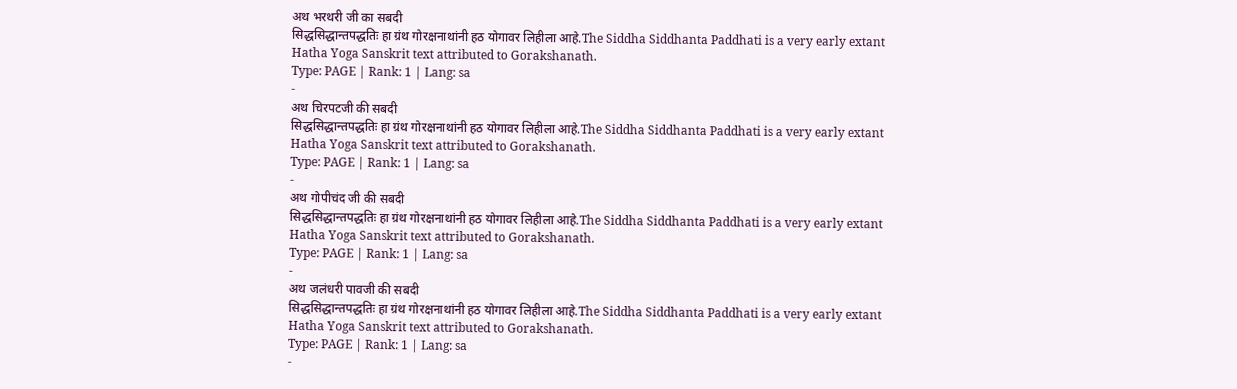अथ भरथरी जी का सबदी
सिद्धसिद्धान्तपद्धतिः हा ग्रंथ गोरक्षनाथांनी हठ योगावर लिहीला आहे.The Siddha Siddhanta Paddhati is a very early extant Hatha Yoga Sanskrit text attributed to Gorakshanath.
Type: PAGE | Rank: 1 | Lang: sa
-
अथ चिरपटजी की सबदी
सिद्धसिद्धान्तपद्धतिः हा ग्रंथ गोरक्षनाथांनी हठ योगावर लिहीला आहे.The Siddha Siddhanta Paddhati is a very early extant Hatha Yoga Sanskrit text attributed to Gorakshanath.
Type: PAGE | Rank: 1 | Lang: sa
-
अथ गोपीचंद जी की सबदी
सिद्धसिद्धान्तपद्धतिः हा ग्रंथ गोरक्षनाथांनी हठ योगावर लिहीला आहे.The Siddha Siddhanta Paddhati is a very early extant Hatha Yoga Sanskrit text attributed to Gorakshanath.
Type: PAGE | Rank: 1 | Lang: sa
-
अथ जलंधरी पावजी की सबदी
सिद्धसिद्धान्तपद्धतिः हा ग्रंथ गोरक्षनाथांनी हठ योगावर लिहीला आहे.The Siddha Siddhanta Paddhati is a very early extant Hatha Yoga Sanskrit text attributed to Gorakshanath.
Type: PAGE | Rank: 1 | Lang: sa
-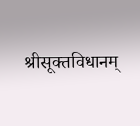श्रीसूक्तविधानम्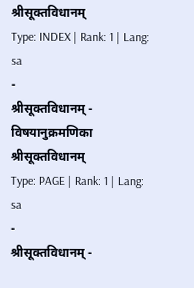श्रीसूक्तविधानम्
Type: INDEX | Rank: 1 | Lang: sa
-
श्रीसूक्तविधानम् - विषयानुक्रमणिका
श्रीसूक्तविधानम्
Type: PAGE | Rank: 1 | Lang: sa
-
श्रीसूक्तविधानम् -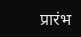प्रारंभ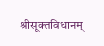श्रीसूक्तविधानम्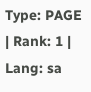Type: PAGE | Rank: 1 | Lang: sa